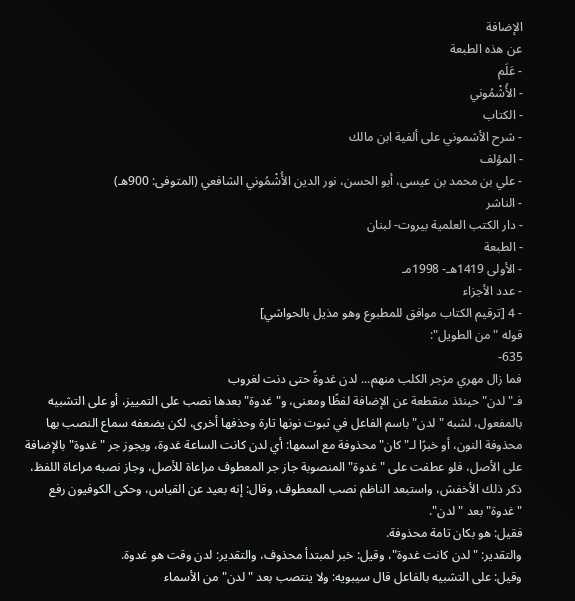الإضافة
عن هذه الطبعة
- عَلَم
- الأُشْمُوني
- الكتاب
- شرح الأشموني على ألفية ابن مالك
- المؤلف
- علي بن محمد بن عيسى، أبو الحسن، نور الدين الأُشْمُوني الشافعي (المتوفى: 900هـ)
- الناشر
- دار الكتب العلمية بيروت- لبنان
- الطبعة
- الأولى 1419هـ- 1998مـ
- عدد الأجزاء
- 4 [ترقيم الكتاب موافق للمطبوع وهو مذيل بالحواشي]
قوله "من الطويل":
635-
فما زال مهري مزجر الكلب منهم... لدن غدوةً حتى دنت لغروب
فـ"لدن" حينئذ منقطعة عن الإضافة لفظًا ومعنى، و"غدوة" بعدها نصب على التمييز، أو على التشبيه بالمفعول، لشبه "لدن" باسم الفاعل في ثبوت نونها تارة وحذفها أخرى، لكن يضعفه سماع النصب بها محذوفة النون، أو خبرًا لـ"كان" محذوفة مع اسمها: أي لدن كانت الساعة غدوة، ويجوز جر "غدوة" بالإضافة على الأصل، فلو عطفت على "غدوة" المنصوبة جاز جر المعطوف مراعاة للأصل، وجاز نصبه مراعاة اللفظ، ذكر ذلك الأخفش، واستبعد الناظم نصب المعطوف، وقال: إنه بعيد عن القياس، وحكى الكوفيون رفع "غدوة" بعد "لدن".
فقيل: هو بكان تامة محذوفة.
والتقدير: "لدن كانت غدوة"، وقيل: خبر لمبتدأ محذوف، والتقدير: لدن وقت هو غدوة.
وقيل: على التشبيه بالفاعل قال سيبويه: ولا ينتصب بعد "لدن" من الأسماء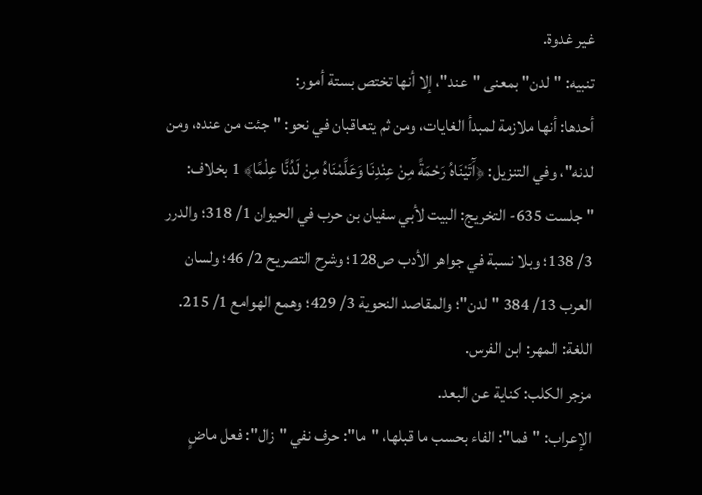غير غدوة.
تنبيه: "لدن" بمعنى "عند"، إلا أنها تختص بستة أمور:
أحدها: أنها ملازمة لمبدأ الغايات، ومن ثم يتعاقبان في نحو: "جئت من عنده، ومن لدنه"، وفي التنزيل: ﴿آَتَيْنَاهُ رَحْمَةً مِنْ عِنْدِنَا وَعَلَّمْنَاهُ مِنْ لَدُنَّا عِلْمًا﴾ 1 بخلاف: "جلست 635- التخريج: البيت لأبي سفيان بن حرب في الحيوان 1/ 318؛ والدرر 3/ 138؛ وبلا نسبة في جواهر الأدب ص128؛ وشرح التصريح 2/ 46؛ ولسان العرب 13/ 384 "لدن"؛ والمقاصد النحوية 3/ 429؛ وهمع الهوامع 1/ 215. اللغة: المهر: ابن الفرس.
مزجر الكلب: كناية عن البعد.
الإعراب: "فما": الفاء بحسب ما قبلها، "ما": حرف نفي "زال": فعل ماضٍ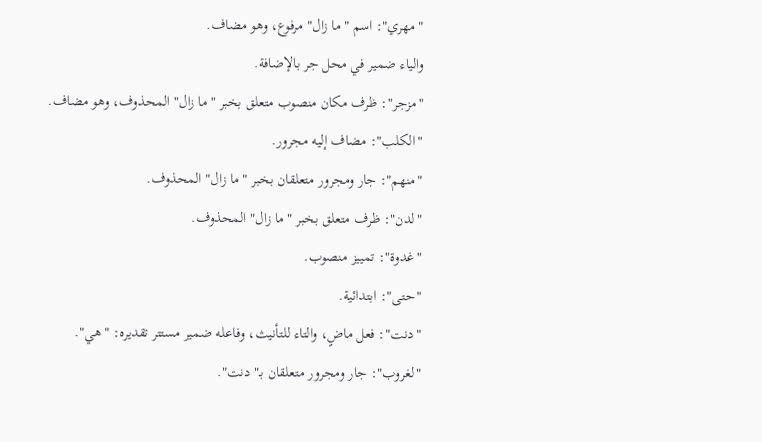"مهري": اسم "ما زال" مرفوع، وهو مضاف.
والياء ضمير في محل جر بالإضافة.
"مزجر": ظرف مكان منصوب متعلق بخبر "ما زال" المحذوف، وهو مضاف.
"الكلب": مضاف إليه مجرور.
"منهم": جار ومجرور متعلقان بخبر "ما زال" المحذوف.
"لدن": ظرف متعلق بخبر "ما زال" المحذوف.
"غدوة": تمييز منصوب.
"حتى": ابتدائية.
"دنت": فعل ماضٍ، والتاء للتأنيث، وفاعله ضمير مستتر تقديره: "هي".
"لغروب": جار ومجرور متعلقان بـ" دنت".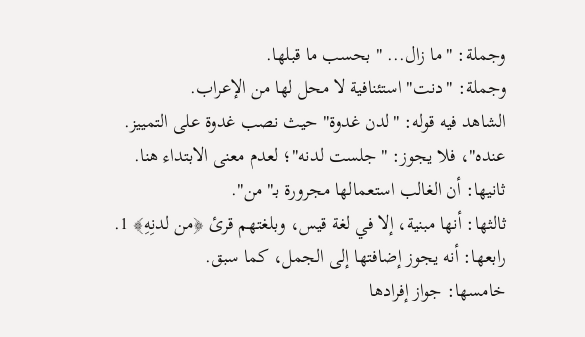وجملة: "ما زال... " بحسب ما قبلها.
وجملة: "دنت" استئنافية لا محل لها من الإعراب.
الشاهد فيه قوله: "لدن غدوة" حيث نصب غدوة على التمييز.
عنده"، فلا يجوز: "جلست لدنه"؛ لعدم معنى الابتداء هنا.
ثانيها: أن الغالب استعمالها مجرورة بـ"من".
ثالثها: أنها مبنية، إلا في لغة قيس، وبلغتهم قرئ ﴿من لدنِهِ﴾ 1.
رابعها: أنه يجوز إضافتها إلى الجمل، كما سبق.
خامسها: جواز إفرادها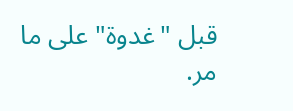قبل "غدوة" على ما مر.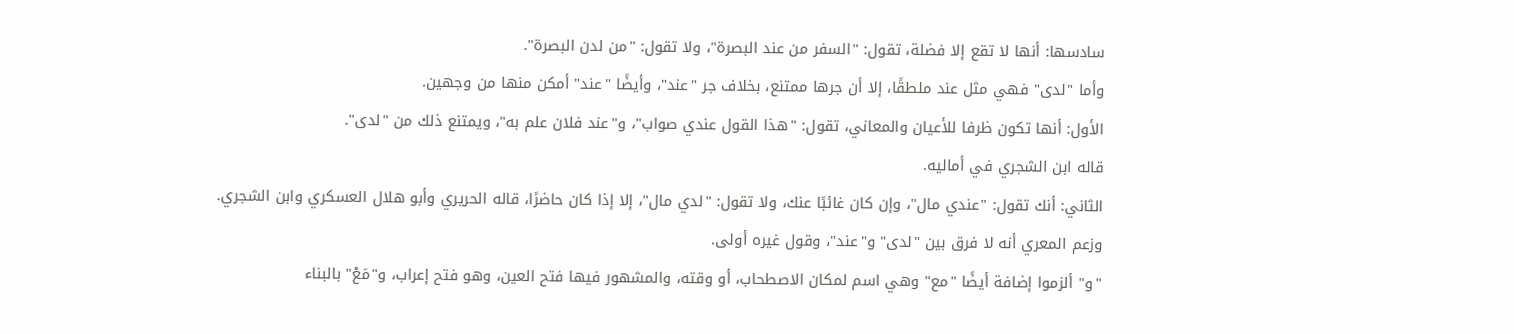سادسها: أنها لا تقع إلا فضلة، تقول: "السفر من عند البصرة"، ولا تقول: "من لدن البصرة".
وأما "لدى" فهي مثل عند ملطقًا، إلا أن جرها ممتنع، بخلاف جر "عند"، وأيضًا "عند" أمكن منها من وجهين.
الأول: أنها تكون ظرفا للأعيان والمعاني، تقول: "هذا القول عندي صواب"، و"عند فلان علم به"، ويمتنع ذلك من "لدى".
قاله ابن الشجري في أماليه.
الثاني: أنك تقول: "عندي مال"، وإن كان غائبًا عنك، ولا تقول: "لدي مال"، إلا إذا كان حاضرًا، قاله الحريري وأبو هلال العسكري وابن الشجري.
وزعم المعري أنه لا فرق بين "لدى" و"عند"، وقول غيره أولى.
"و" ألزموا إضافة أيضًا "مع" وهي اسم لمكان الاصطحاب، أو وقته، والمشهور فيها فتح العين، وهو فتح إعراب، و"مَعْ" بالبناء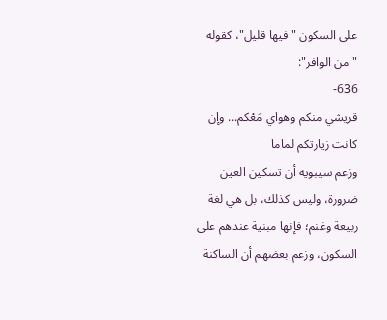على السكون "فيها قليل"، كقوله "من الوافر":
636-
قريشي منكم وهواي مَعْكم... وإن كانت زيارتكم لماما
وزعم سيبويه أن تسكين العين ضرورة، وليس كذلك، بل هي لغة ربيعة وغنم؛ فإنها مبنية عندهم على السكون، وزعم بعضهم أن الساكنة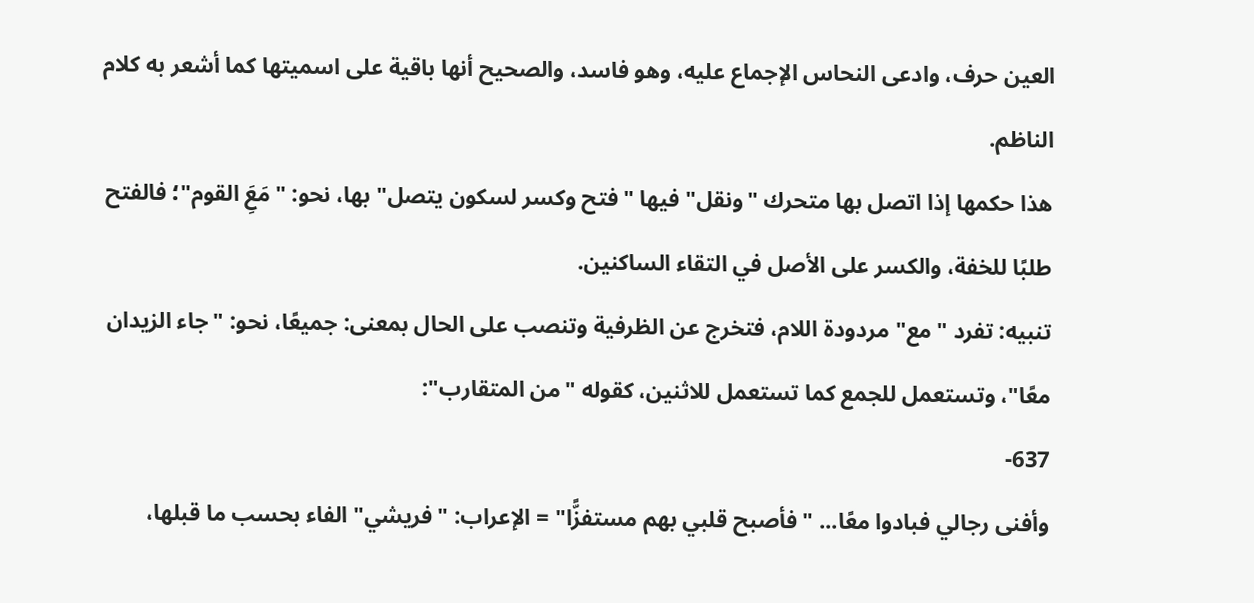العين حرف، وادعى النحاس الإجماع عليه، وهو فاسد، والصحيح أنها باقية على اسميتها كما أشعر به كلام الناظم.
هذا حكمها إذا اتصل بها متحرك "ونقل" فيها "فتح وكسر لسكون يتصل" بها، نحو: "مَعَِ القوم"؛ فالفتح طلبًا للخفة، والكسر على الأصل في التقاء الساكنين.
تنبيه: تفرد "مع" مردودة اللام، فتخرج عن الظرفية وتنصب على الحال بمعنى: جميعًا، نحو: "جاء الزيدان معًا"، وتستعمل للجمع كما تستعمل للاثنين، كقوله "من المتقارب":
637-
وأفنى رجالي فبادوا معًا... "فأصبح قلبي بهم مستفزًّا" = الإعراب: "فريشي" الفاء بحسب ما قبلها،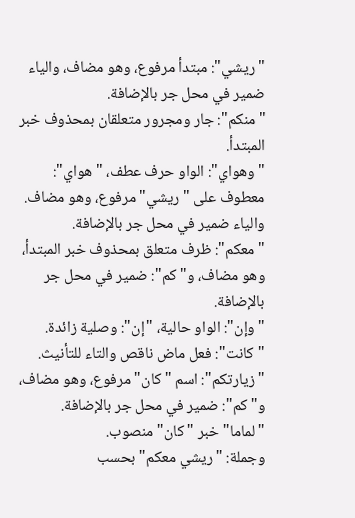"ريشي": مبتدأ مرفوع، وهو مضاف، والياء ضمير في محل جر بالإضافة.
"منكم": جار ومجرور متعلقان بمحذوف خبر المبتدأ.
"وهواي": الواو حرف عطف، "هواي": معطوف على "ريشي" مرفوع، وهو مضاف.
والياء ضمير في محل جر بالإضافة.
"معكم": ظرف متعلق بمحذوف خبر المبتدأ، وهو مضاف، و"كم": ضمير في محل جر بالإضافة.
"وإن": الواو حالية، "إن": وصلية زائدة.
"كانت": فعل ماض ناقص والتاء للتأنيث.
"زيارتكم": اسم "كان" مرفوع، وهو مضاف، و"كم": ضمير في محل جر بالإضافة.
"لماما" خبر "كان" منصوب.
وجملة: "ريشي معكم" بحسب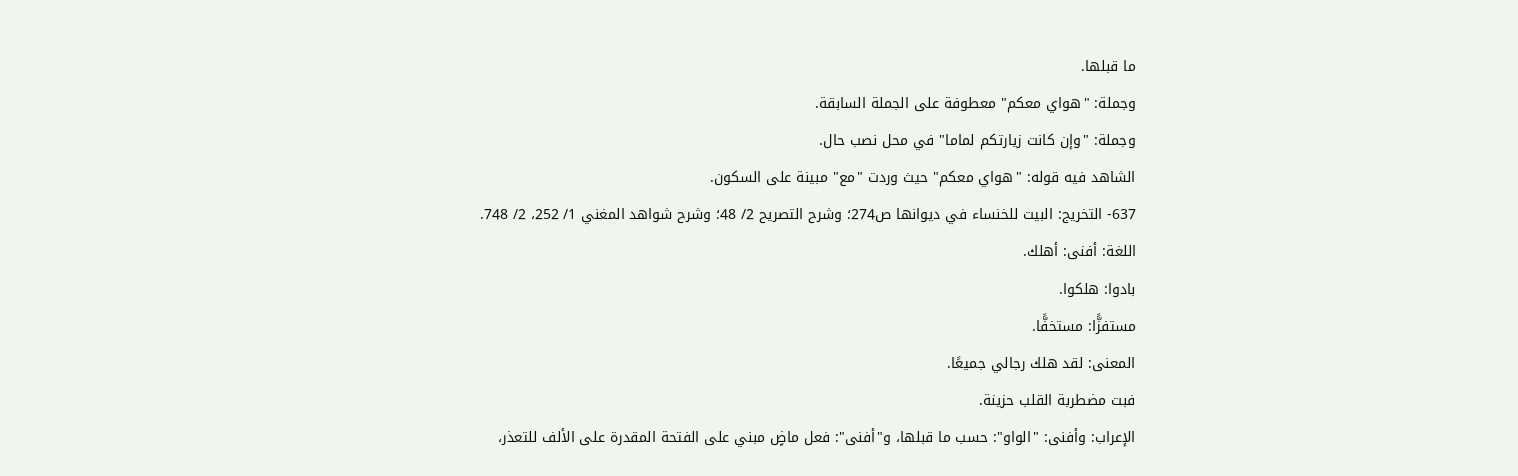ما قبلها.
وجملة: "هواي معكم" معطوفة على الجملة السابقة.
وجملة: "وإن كانت زيارتكم لماما" في محل نصب حال.
الشاهد فيه قوله: "هواي معكم" حيث وردت "مع" مبينة على السكون.
637- التخريج: البيت للخنساء في ديوانها ص274؛ وشرح التصريح 2/ 48؛ وشرح شواهد المغني 1/ 252، 2/ 748.
اللغة: أفنى: أهلك.
بادوا: هلكوا.
مستفزًّا: مستخفًّا.
المعنى: لقد هلك رجالي جميعًا.
فبت مضطربة القلب حزينة.
الإعراب: وأفنى: "الواو": حسب ما قبلها، و"أفنى": فعل ماضٍ مبني على الفتحة المقدرة على الألف للتعذر،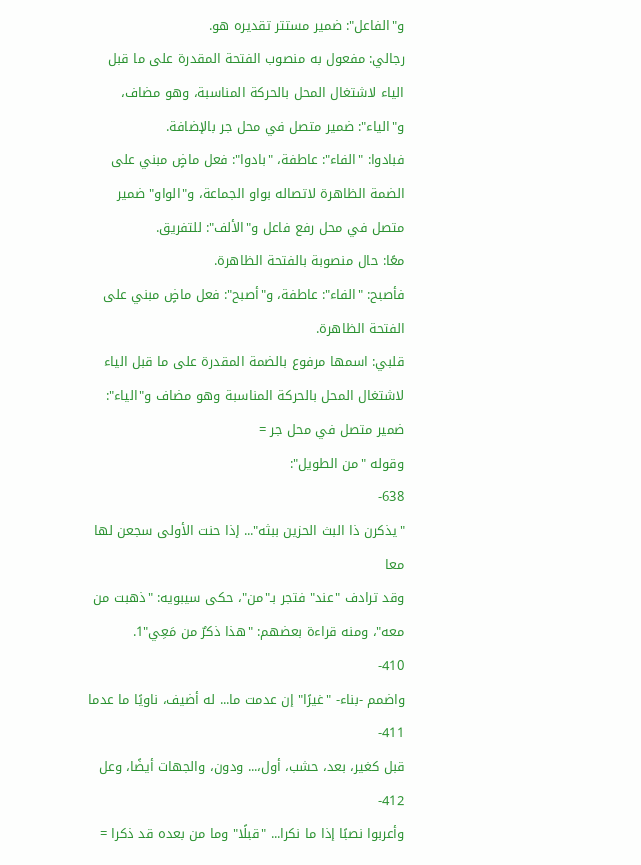و"الفاعل": ضمير مستتر تقديره هو.
رجالي: مفعول به منصوب الفتحة المقدرة على ما قبل الياء لاشتغال المحل بالحركة المناسبة، وهو مضاف، و"الياء": ضمير متصل في محل جر بالإضافة.
فبادوا: "الفاء": عاطفة، "بادوا": فعل ماضٍ مبني على الضمة الظاهرة لاتصاله بواو الجماعة، و"الواو" ضمير متصل في محل رفع فاعل و"الألف": للتفريق.
معًا: حال منصوبة بالفتحة الظاهرة.
فأصبح: "الفاء": عاطفة، و"أصبح": فعل ماضٍ مبني على الفتحة الظاهرة.
قلبي: اسمها مرفوع بالضمة المقدرة على ما قبل الياء لاشتغال المحل بالحركة المناسبة وهو مضاف و"الياء": ضمير متصل في محل جر =
وقوله "من الطويل":
638-
"يذكرن ذا البث الحزين ببثه"... إذا حنت الأولى سجعن لها معا
وقد ترادف "عند" فتجر بـ"من"، حكى سيبويه: "ذهبت من معه"، ومنه قراءة بعضهم: "هذا ذكرٌ من مَعِي"1.
410-
واضمم -بناء- "غيرًا" إن عدمت ما... له أضيف، ناويًا ما عدما
411-
قبل كغير، بعد، حشب، أول،... ودون، والجهات أيضًا، وعل
412-
وأعربوا نصبًا إذا ما نكرا... "قبلًا" وما من بعده قد ذكرا =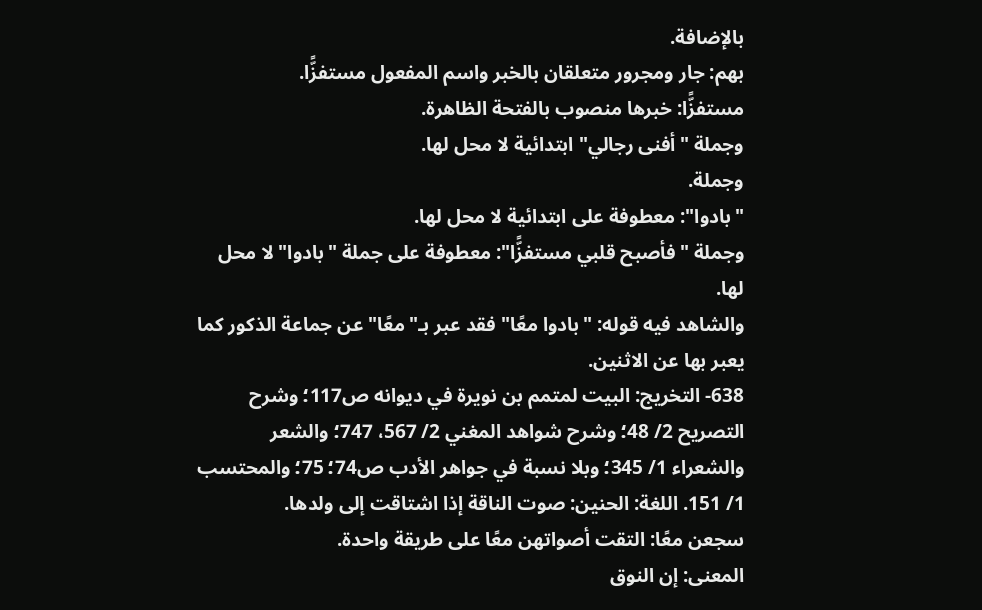بالإضافة.
بهم: جار ومجرور متعلقان بالخبر واسم المفعول مستفزًّا.
مستفزًّا: خبرها منصوب بالفتحة الظاهرة.
وجملة "أفنى رجالي" ابتدائية لا محل لها.
وجملة.
"بادوا": معطوفة على ابتدائية لا محل لها.
وجملة "فأصبح قلبي مستفزًّا": معطوفة على جملة "بادوا" لا محل لها.
والشاهد فيه قوله: "بادوا معًا" فقد عبر بـ"معًا" عن جماعة الذكور كما يعبر بها عن الاثنين.
638- التخريج: البيت لمتمم بن نويرة في ديوانه ص117؛ وشرح التصريح 2/ 48؛ وشرح شواهد المغني 2/ 567، 747؛ والشعر والشعراء 1/ 345؛ وبلا نسبة في جواهر الأدب ص74؛ 75؛ والمحتسب 1/ 151. اللغة: الحنين: صوت الناقة إذا اشتاقت إلى ولدها.
سجعن معًا: التقت أصواتهن معًا على طريقة واحدة.
المعنى: إن النوق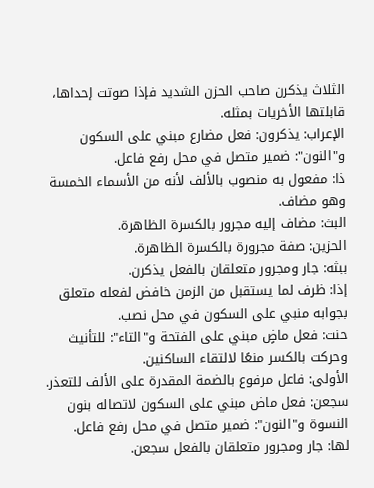الثلاث يذكرن صاحب الحزن الشديد فإذا صوتت إحداها، قابلتها الأخريات بمثله.
الإعراب: يذكرون: فعل مضارع مبني على السكون و"النون": ضمير متصل في محل رفع فاعل.
ذا: مفعول به منصوب بالألف لأنه من الأسماء الخمسة وهو مضاف.
البث: مضاف إليه مجرور بالكسرة الظاهرة.
الحزين: صفة مجرورة بالكسرة الظاهرة.
ببثه: جار ومجرور متعلقان بالفعل يذكرن.
إذا: ظرف لما يستقبل من الزمن خافض لفعله متعلق بجوابه منبي على السكون في محل نصب.
حنت: فعل ماضٍ مبني على الفتحة و"التاء": للتأنيث وحركت بالكسر منعًا لالتقاء الساكنين.
الأولى: فاعل مرفوع بالضمة المقدرة على الألف للتعذر.
سجعن: فعل ماض مبني على السكون لاتصاله بنون النسوة و"النون": ضمير متصل في محل رفع فاعل.
لها: جار ومجرور متعلقان بالفعل سجعن.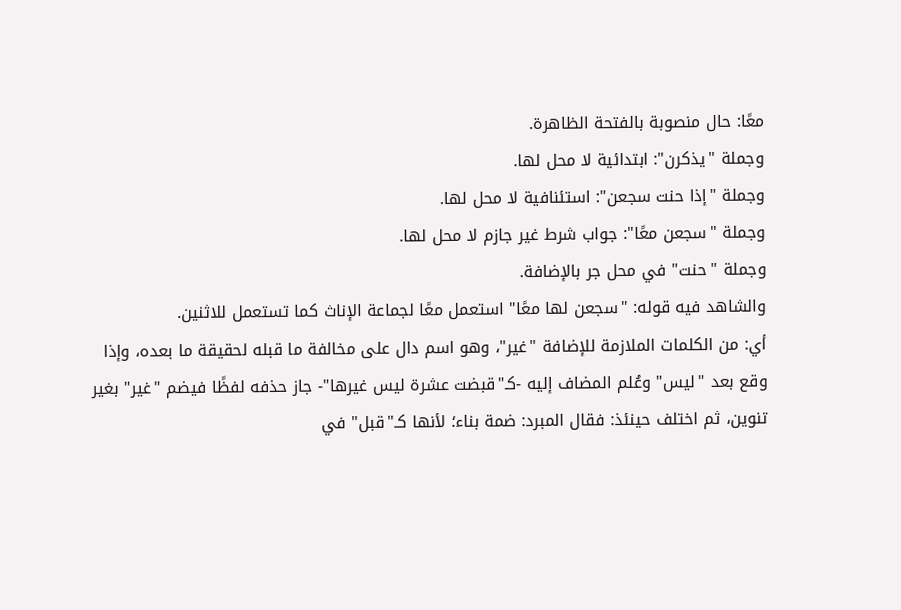معًا: حال منصوبة بالفتحة الظاهرة.
وجملة "يذكرن": ابتدائية لا محل لها.
وجملة "إذا حنت سجعن": استئنافية لا محل لها.
وجملة "سجعن معًا": جواب شرط غير جازم لا محل لها.
وجملة "حنت" في محل جر بالإضافة.
والشاهد فيه قوله: "سجعن لها معًا" استعمل معًا لجماعة الإناث كما تستعمل للاثنين.
أي: من الكلمات الملازمة للإضافة "غير"، وهو اسم دال على مخالفة ما قبله لحقيقة ما بعده، وإذا وقع بعد "ليس" وعُلم المضاف إليه -كـ"قبضت عشرة ليس غيرها"- جاز حذفه لفظًا فيضم "غير" بغير تنوين، ثم اختلف حينئذ: فقال المبرد: ضمة بناء؛ لأنها كـ"قبل" في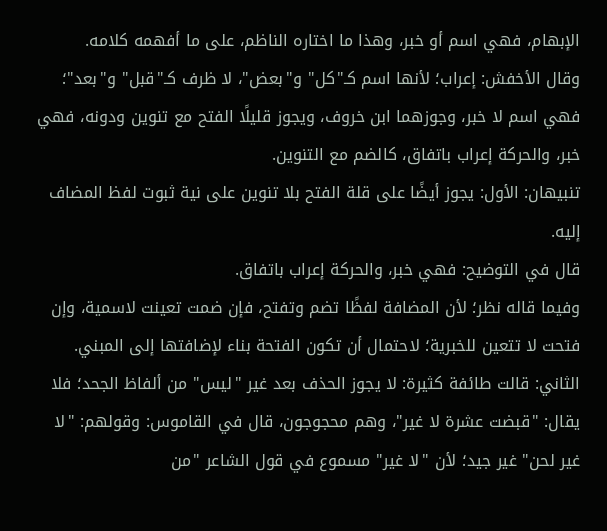الإبهام، فهي اسم أو خبر، وهذا ما اختاره الناظم، على ما أفهمه كلامه.
وقال الأخفش: إعراب؛ لأنها اسم كـ"كل" و"بعض"، لا ظرف كـ"قبل" و"بعد"؛ فهي اسم لا خبر، وجوزهما ابن خروف، ويجوز قليلًا الفتح مع تنوين ودونه، فهي خبر، والحركة إعراب باتفاق، كالضم مع التنوين.
تنبيهان: الأول: يجوز أيضًا على قلة الفتح بلا تنوين على نية ثبوت لفظ المضاف إليه.
قال في التوضيح: فهي خبر، والحركة إعراب باتفاق.
وفيما قاله نظر؛ لأن المضافة لفظًا تضم وتفتح، فإن ضمت تعينت لاسمية، وإن فتحت لا تتعين للخبرية؛ لاحتمال أن تكون الفتحة بناء لإضافتها إلى المبني.
الثاني: قالت طائفة كثيرة: لا يجوز الحذف بعد غير "ليس" من ألفاظ الجحد؛ فلا يقال: "قبضت عشرة لا غير"، وهم محجوجون، قال في القاموس: وقولهم: "لا غير لحن" غير جيد؛ لأن "لا غير" مسموع في قول الشاعر "من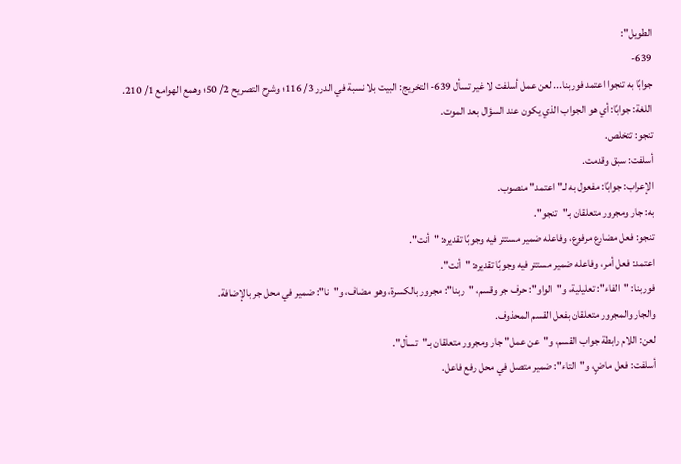الطويل":
639-
جوابًا به تنجوا اعتمد فوربنا... لعن عمل أسلفت لا غير تسأل 639- التخريج: البيت بلا نسبة في الدرر 3/ 116؛ وشرح التصريح 2/ 50؛ وهمع الهوامع 1/ 210.
اللغة: جوابًا: أي هو الجواب الذي يكون عند السؤال بعد الموت.
تنجو: تتخلص.
أسلفت: سبق وقدمت.
الإعراب: جوابًا: مفعول به لـ"اعتمد" منصوب.
به: جار ومجرور متعلقان بـ"تنجو".
تنجو: فعل مضارع مرفوع، وفاعله ضمير مستتر فيه وجوبًا تقديره: "أنت".
اعتمد: فعل أمر، وفاعله ضمير مستتر فيه وجوبًا تقديره: "أنت".
فوربنا: "الفاء": تعليلية، و"الواو": حرف جر وقسم، "ربنا": مجرور بالكسرة، وهو مضاف، و"نا": ضمير في محل جر بالإضافة.
والجار والمجرور متعلقان بفعل القسم المحذوف.
لعن: اللام رابطة جواب القسم، و"عن عمل" جار ومجرور متعلقان بـ"تسأل".
أسلفت: فعل ماضٍ، و"التاء": ضمير متصل في محل رفع فاعل.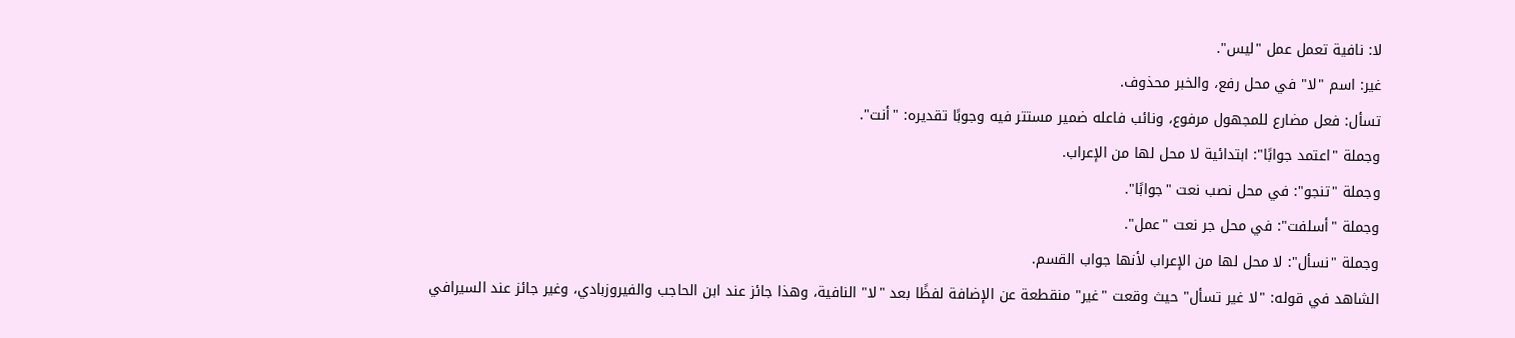لا: نافية تعمل عمل "ليس".
غير: اسم "لا" في محل رفع، والخبر محذوف.
تسأل: فعل مضارع للمجهول مرفوع، ونائب فاعله ضمير مستتر فيه وجوبًا تقديره: "أنت".
وجملة "اعتمد جوابًا": ابتدائية لا محل لها من الإعراب.
وجملة "تنجو": في محل نصب نعت "جوابًا".
وجملة "أسلفت": في محل جر نعت "عمل".
وجملة "نسأل": لا محل لها من الإعراب لأنها جواب القسم.
الشاهد في قوله: "لا غير تسأل" حيث وقعت "غير" منقطعة عن الإضافة لفظًا بعد "لا" النافية، وهذا جائز عند ابن الحاجب والفيروزبادي، وغير جائز عند السيرافي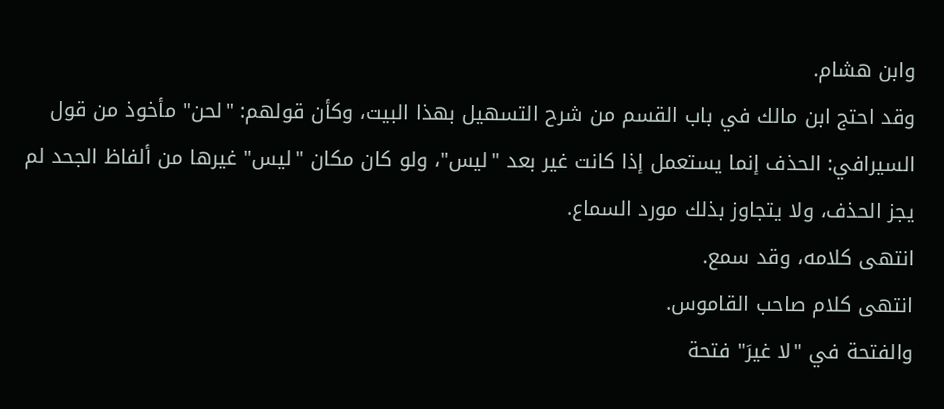وابن هشام.
وقد احتج ابن مالك في باب القسم من شرح التسهيل بهذا البيت، وكأن قولهم: "لحن" مأخوذ من قول السيرافي: الحذف إنما يستعمل إذا كانت غير بعد "ليس"، ولو كان مكان "ليس" غيرها من ألفاظ الجحد لم يجز الحذف، ولا يتجاوز بذلك مورد السماع.
انتهى كلامه، وقد سمع.
انتهى كلام صاحب القاموس.
والفتحة في "لا غيرَ" فتحة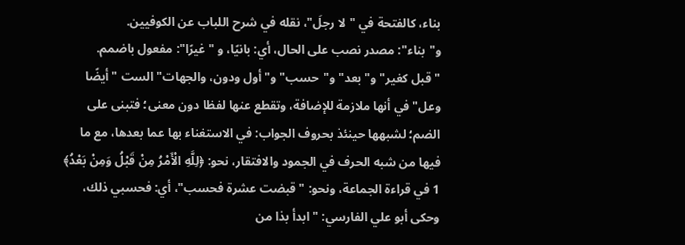بناء، كالفتحة في "لا رجلَ"، نقله في شرح اللباب عن الكوفيين.
و"بناء": مصدر نصب على الحال، أي: بانيًا، و "غيرًا": مفعول باضمم.
"قبل كغير" و"بعد" و"حسب" و"أول ودون، والجهات" الست "أيضًا وعل" في أنها ملازمة للإضافة، وتقطع عنها لفظا دون معنى؛ فتبنى على الضم؛ لشبهها حينئذ بحروف الجواب: في الاستغناء بها عما بعدها، مع ما فيها من شبه الحرف في الجمود والافتقار، نحو: ﴿لِلَّهِ الْأَمْرُ مِنْ قَبْلُ وَمِنْ بَعْدُ﴾ 1 في قراءة الجماعة، ونحو: "قبضت عشرة فحسب"، أي: فحسبي ذلك، وحكى أبو علي الفارسي: "ابدأ بذا من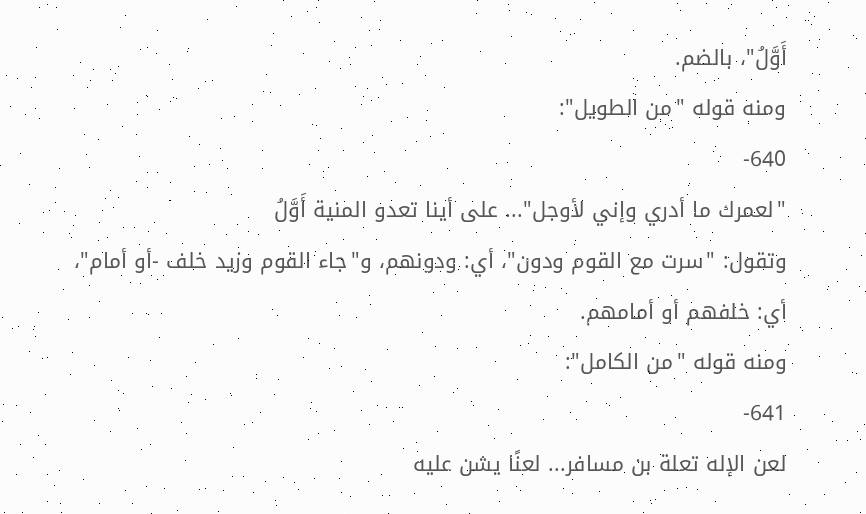أَوَّلُ"، بالضم.
ومنه قوله "من الطويل":
640-
"لعمرك ما أدري وإني لأوجل"... على أينا تعدو المنية أَوَّلُ
وتقول: "سرت مع القوم ودون"، أي: ودونهم، و"جاء القوم وزيد خلف -أو أمام"، أي: خلفهم أو أمامهم.
ومنه قوله "من الكامل":
641-
لعن الإله تعلة بن مسافر... لعنًا يشن عليه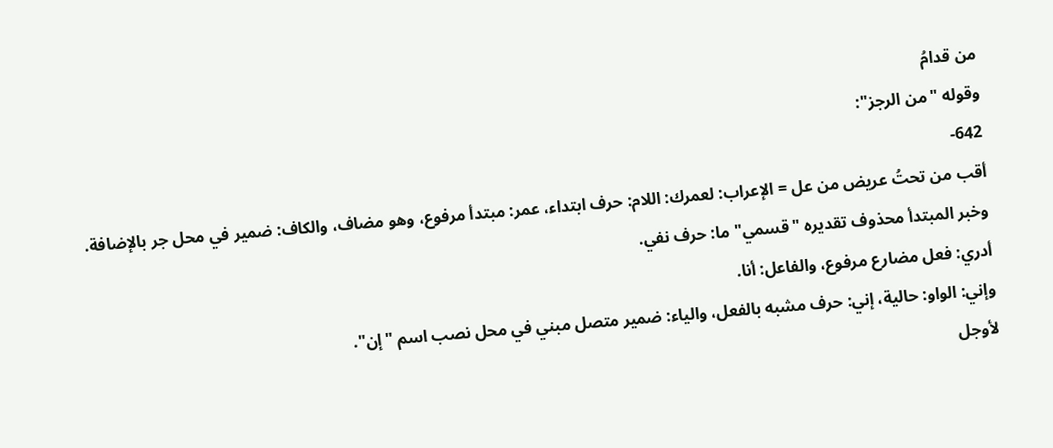من قدامُ
وقوله "من الرجز":
642-
أقب من تحتُ عريض من عل = الإعراب: لعمرك: اللام: حرف ابتداء، عمر: مبتدأ مرفوع، وهو مضاف، والكاف: ضمير في محل جر بالإضافة.
وخبر المبتدأ محذوف تقديره "قسمي" ما: حرف نفي.
أدري: فعل مضارع مرفوع، والفاعل: أنا.
وإني: الواو: حالية، إني: حرف مشبه بالفعل، والياء: ضمير متصل مبني في محل نصب اسم "إن".
لأوجل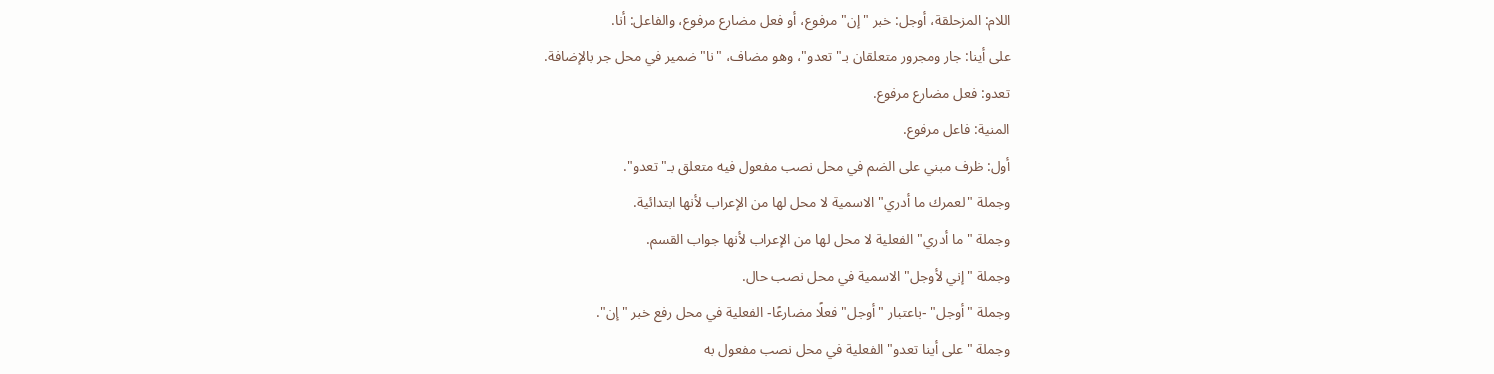اللام: المزحلقة، أوجل: خبر "إن" مرفوع، أو فعل مضارع مرفوع، والفاعل: أنا.
على أينا: جار ومجرور متعلقان بـ"تعدو"، وهو مضاف، "نا" ضمير في محل جر بالإضافة.
تعدو: فعل مضارع مرفوع.
المنية: فاعل مرفوع.
أول: ظرف مبني على الضم في محل نصب مفعول فيه متعلق بـ"تعدو".
وجملة "لعمرك ما أدري" الاسمية لا محل لها من الإعراب لأنها ابتدائية.
وجملة "ما أدري" الفعلية لا محل لها من الإعراب لأنها جواب القسم.
وجملة "إني لأوجل" الاسمية في محل نصب حال.
وجملة "أوجل" -باعتبار "أوجل" فعلًا مضارعًا- الفعلية في محل رفع خبر "إن".
وجملة "على أينا تعدو" الفعلية في محل نصب مفعول به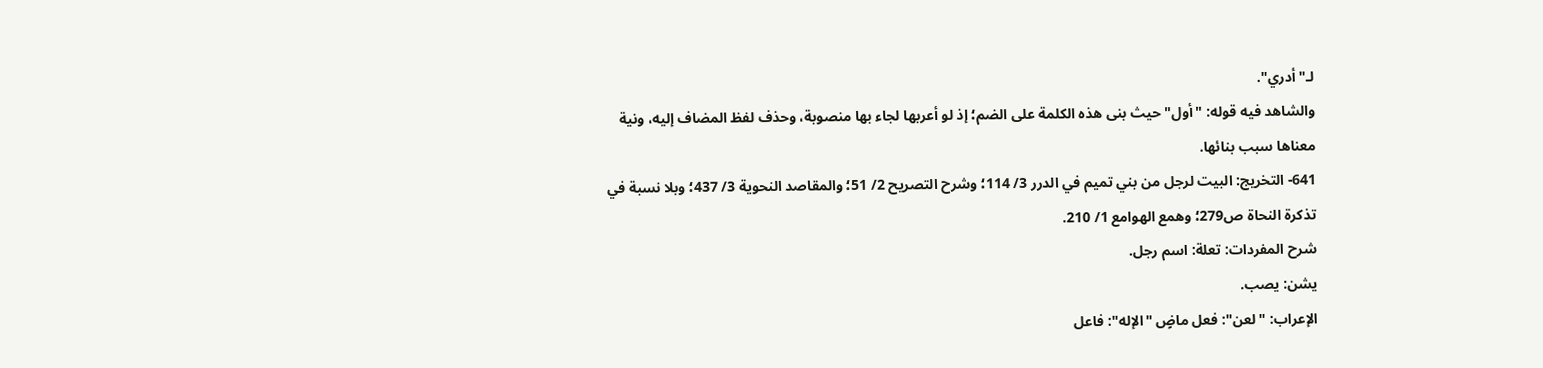لـ"أدري".
والشاهد فيه قوله: "أول" حيث بنى هذه الكلمة على الضم؛ إذ لو أعربها لجاء بها منصوبة، وحذف لفظ المضاف إليه، ونية معناها سبب بنائها.
641- التخريج: البيت لرجل من بني تميم في الدرر 3/ 114؛ وشرح التصريح 2/ 51؛ والمقاصد النحوية 3/ 437؛ وبلا نسبة في تذكرة النحاة ص279؛ وهمع الهوامع 1/ 210.
شرح المفردات: تعلة: اسم رجل.
يشن: يصب.
الإعراب: "لعن": فعل ماضٍ "الإله": فاعل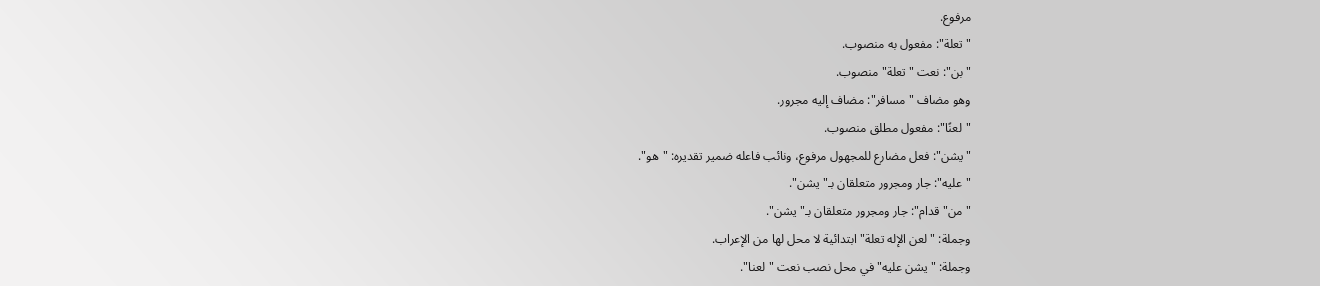مرفوع.
"تعلة": مفعول به منصوب.
"بن": نعت "تعلة" منصوب.
وهو مضاف "مسافر": مضاف إليه مجرور.
"لعنًا": مفعول مطلق منصوب.
"يشن": فعل مضارع للمجهول مرفوع، ونائب فاعله ضمير تقديره: "هو".
"عليه": جار ومجرور متعلقان بـ"يشن".
"من" قدام": جار ومجرور متعلقان بـ"يشن".
وجملة: "لعن الإله تعلة" ابتدائية لا محل لها من الإعراب.
وجملة: "يشن عليه" في محل نصب نعت "لعنا".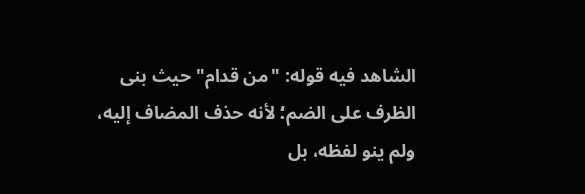الشاهد فيه قوله: "من قدام" حيث بنى الظرف على الضم؛ لأنه حذف المضاف إليه، ولم ينو لفظه، بل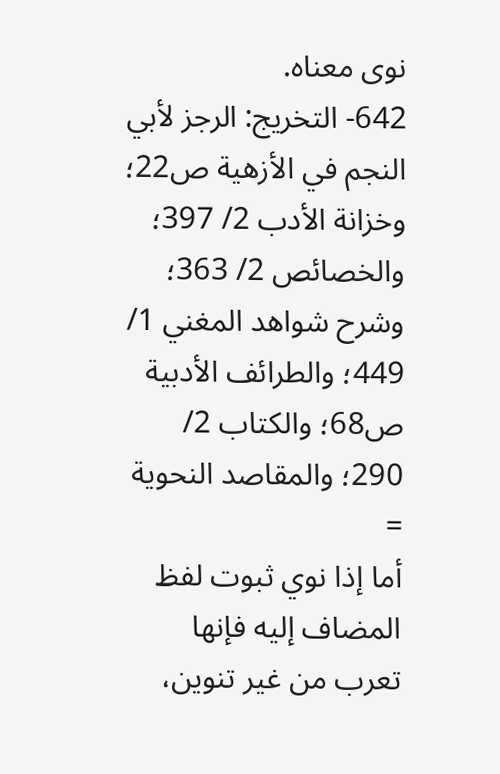نوى معناه.
642- التخريج: الرجز لأبي النجم في الأزهية ص22؛ وخزانة الأدب 2/ 397؛ والخصائص 2/ 363؛ وشرح شواهد المغني 1/ 449؛ والطرائف الأدبية ص68؛ والكتاب 2/ 290؛ والمقاصد النحوية =
أما إذا نوي ثبوت لفظ المضاف إليه فإنها تعرب من غير تنوين،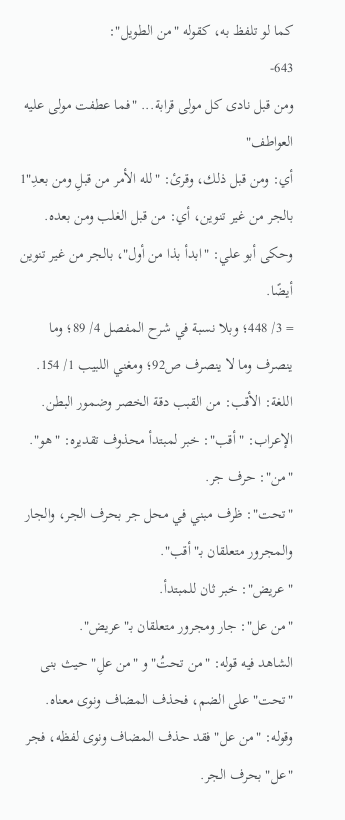كما لو تلفظ به، كقوله "من الطويل":
643-
ومن قبل نادى كل مولى قرابة... "فما عطفت مولى عليه العواطف"
أي: ومن قبل ذلك، وقرئ: "لله الأمر من قبلِ ومن بعدِ"1 بالجر من غير تنوين، أي: من قبل الغلب ومن بعده.
وحكى أبو علي: "ابدأ بذا من أول"، بالجر من غير تنوين أيضًا.
= 3/ 448؛ وبلا نسبة في شرح المفصل 4/ 89؛ وما ينصرف وما لا ينصرف ص92؛ ومغني اللبيب 1/ 154. اللغة: الأقب: من القبب دقة الخصر وضمور البطن.
الإعراب: "أقب": خبر لمبتدأ محذوف تقديره: "هو".
"من": حرف جر.
"تحت": ظرف مبني في محل جر بحرف الجر، والجار والمجرور متعلقان بـ"أقب".
"عريض": خبر ثان للمبتدأ.
"من عل": جار ومجرور متعلقان بـ"عريض".
الشاهد فيه قوله: "من تحتُ" و "من علِ" حيث بنى "تحت" على الضم، فحذف المضاف ونوى معناه.
وقوله: "من عل" فقد حذف المضاف ونوى لفظه، فجر "عل" بحرف الجر.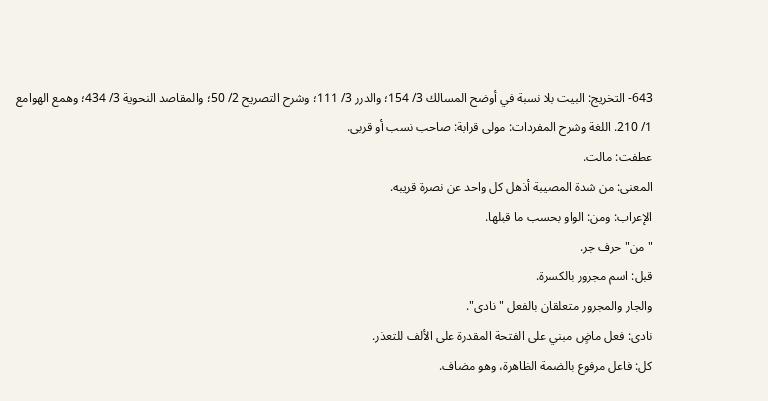643- التخريج: البيت بلا نسبة في أوضح المسالك 3/ 154؛ والدرر 3/ 111؛ وشرح التصريح 2/ 50؛ والمقاصد النحوية 3/ 434؛ وهمع الهوامع 1/ 210. اللغة وشرح المفردات: مولى قرابة: صاحب نسب أو قربى.
عطفت: مالت.
المعنى: من شدة المصيبة أذهل كل واحد عن نصرة قريبه.
الإعراب: ومن: الواو بحسب ما قبلها.
"من" حرف جر.
قبل: اسم مجرور بالكسرة.
والجار والمجرور متعلقان بالفعل "نادى".
نادى: فعل ماضٍ مبني على الفتحة المقدرة على الألف للتعذر.
كل: فاعل مرفوع بالضمة الظاهرة، وهو مضاف.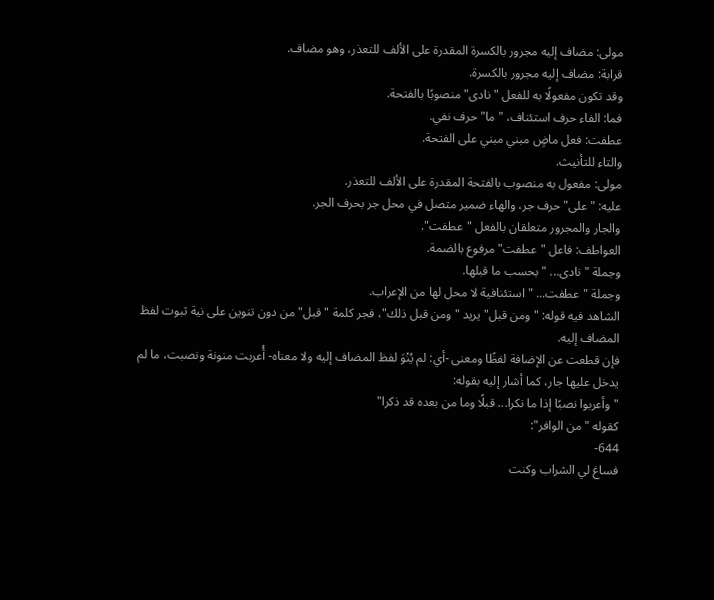مولى: مضاف إليه مجرور بالكسرة المقدرة على الألف للتعذر، وهو مضاف.
قرابة: مضاف إليه مجرور بالكسرة.
وقد تكون مفعولًا به للفعل "نادى" منصوبًا بالفتحة.
فما: الفاء حرف استئناف، "ما" حرف نفي.
عطفت: فعل ماضٍ مبني مبني على الفتحة.
والتاء للتأنيث.
مولى: مفعول به منصوب بالفتحة المقدرة على الألف للتعذر.
عليه: "على" حرف جر، والهاء ضمير متصل في محل جر بحرف الجر.
والجار والمجرور متعلقان بالفعل "عطفت".
العواطف: فاعل "عطفت" مرفوع بالضمة.
وجملة "نادى... " بحسب ما قبلها.
وجملة "عطفت... " استئنافية لا محل لها من الإعراب.
الشاهد فيه قوله: "ومن قبل" يريد "ومن قبل ذلك"، فجر كلمة "قبل" من دون تنوين على نية ثبوت لفظ المضاف إليه.
فإن قطعت عن الإضافة لفظًا ومعنى -أي: لم يُنْوَ لفظ المضاف إليه ولا معناه- أُعربت منونة ونصبت، ما لم يدخل عليها جار، كما أشار إليه بقوله:
"وأعربوا نصبًا إذا ما نكرا... قبلًا وما من بعده قد ذكرا"
كقوله "من الوافر":
644-
فساغ لي الشراب وكنت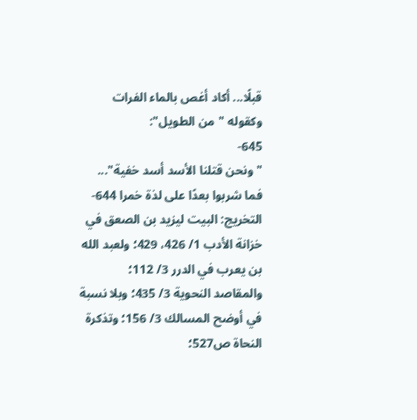قبلًا... أكاد أغص بالماء الفرات
وكقوله "من الطويل":
645-
"ونحن قتلنا الأسد أسد خفية"... فما شربوا بعدًا على لذة خمرا 644- التخريج: البيت ليزيد بن الصعق في خزانة الأدب 1/ 426، 429؛ ولعبد الله بن يعرب في الدرر 3/ 112؛ والمقاصد النحوية 3/ 435؛ وبلا نسبة في أوضح المسالك 3/ 156؛ وتذكرة النحاة ص527؛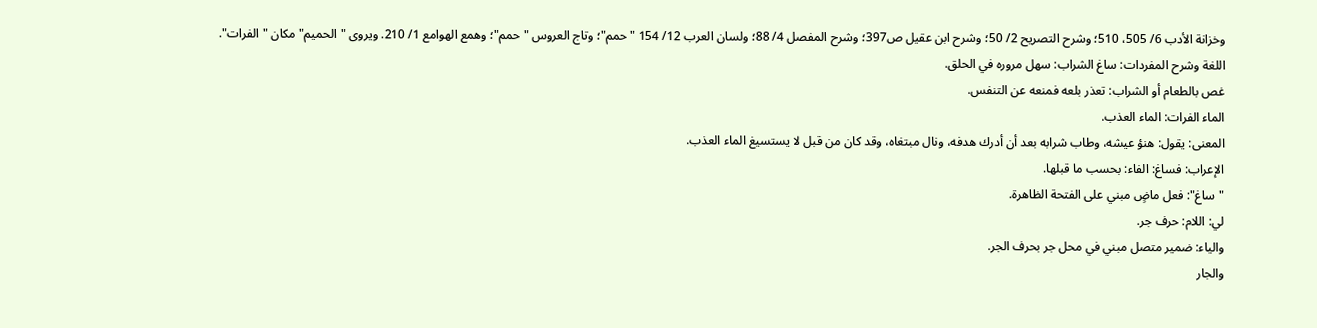وخزانة الأدب 6/ 505، 510؛ وشرح التصريح 2/ 50؛ وشرح ابن عقيل ص397؛ وشرح المفصل 4/ 88؛ ولسان العرب 12/ 154 "حمم"؛ وتاج العروس "حمم"؛ وهمع الهوامع 1/ 210. ويروى "الحميم" مكان "الفرات".
اللغة وشرح المفردات: ساغ الشراب: سهل مروره في الحلق.
غص بالطعام أو الشراب: تعذر بلعه فمنعه عن التنفس.
الماء الفرات: الماء العذب.
المعنى: يقول: هنؤ عيشه، وطاب شرابه بعد أن أدرك هدفه، ونال مبتغاه، وقد كان من قبل لا يستسيغ الماء العذب.
الإعراب: فساغ: الفاء: بحسب ما قبلها.
"ساغ": فعل ماضٍ مبني على الفتحة الظاهرة.
لي: اللام: حرف جر.
والياء: ضمير متصل مبني في محل جر بحرف الجر.
والجار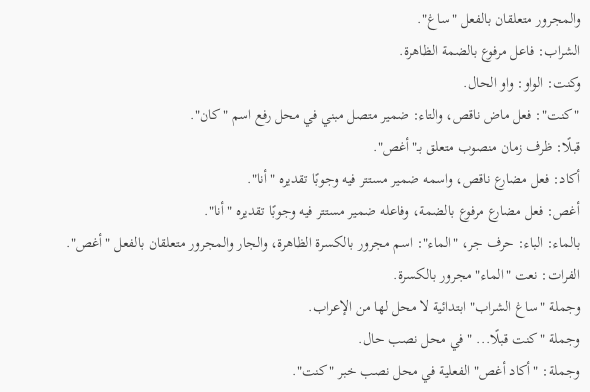والمجرور متعلقان بالفعل "ساغ".
الشراب: فاعل مرفوع بالضمة الظاهرة.
وكنت: الواو: واو الحال.
"كنت": فعل ماض ناقص، والتاء: ضمير متصل مبني في محل رفع اسم "كان".
قبلًا: ظرف زمان منصوب متعلق بـ"أغص".
أكاد: فعل مضارع ناقص، واسمه ضمير مستتر فيه وجوبًا تقديره "أنا".
أغص: فعل مضارع مرفوع بالضمة، وفاعله ضمير مستتر فيه وجوبًا تقديره "أنا".
بالماء: الباء: حرف جر، "الماء": اسم مجرور بالكسرة الظاهرة، والجار والمجرور متعلقان بالفعل "أغص".
الفرات: نعت "الماء" مجرور بالكسرة.
وجملة "ساغ الشراب" ابتدائية لا محل لها من الإعراب.
وجملة "كنت قبلًا... " في محل نصب حال.
وجملة: "أكاد أغص" الفعلية في محل نصب خبر "كنت".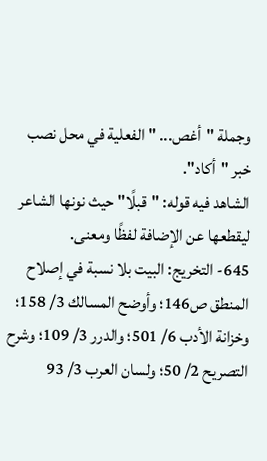وجملة "أغص... " الفعلية في محل نصب خبر "أكاد".
الشاهد فيه قوله: "قبلًا" حيث نونها الشاعر ليقطعها عن الإضافة لفظًا ومعنى.
645- التخريج: البيت بلا نسبة في إصلاح المنطق ص146؛ وأوضح المسالك 3/ 158؛ وخزانة الأدب 6/ 501؛ والدرر 3/ 109؛ وشرح التصريح 2/ 50؛ ولسان العرب 3/ 93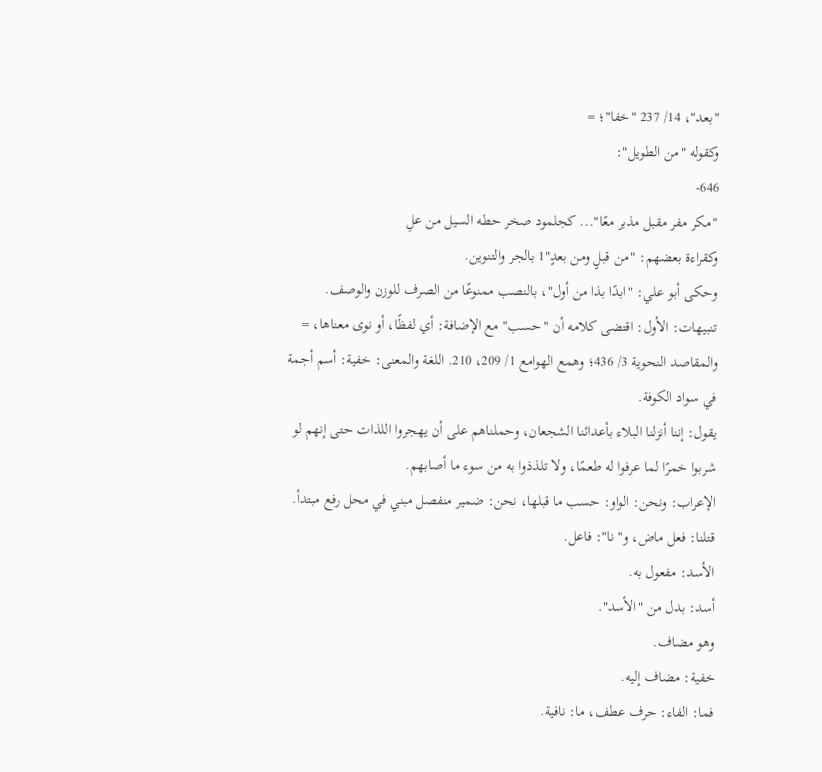"بعد"، 14/ 237 "خفا"؛ =
وكقوله "من الطويل":
646-
"مكر مفر مقبل مذبر معًا"... كجلمود صخر حطه السيل من علِ
وكقراءة بعضهم: "من قبلٍ ومن بعدٍ"1 بالجر والتنوين.
وحكى أبو علي: "ابدًا بذا من أول"، بالنصب ممنوعًا من الصرف للوزن والوصف.
تنبيهات: الأول: اقتضى كلامه أن "حسب" مع الإضافة: أي لفظًا، أو نوى معناها، = والمقاصد النحوية 3/ 436؛ وهمع الهوامع 1/ 209، 210. اللغة والمعنى: خفية: أسم أجمة في سواد الكوفة.
يقول: إننا أنزلنا البلاء بأعدائنا الشجعان، وحملناهم على أن يهجروا اللذات حتى إنهم لو شربوا خمرًا لما عرفوا له طعمًا، ولا تلذذوا به من سوء ما أصابهم.
الإعراب: ونحن: الواو: حسب ما قبلها، نحن: ضمير منفصل مبني في محل رفع مبتدأ.
قتلنا: فعل ماض، و"نا": فاعل.
الأسد: مفعول به.
أسد: بدل من "الأسد".
وهو مضاف.
خفية: مضاف إليه.
فما: الفاء: حرف عطف، ما: نافية.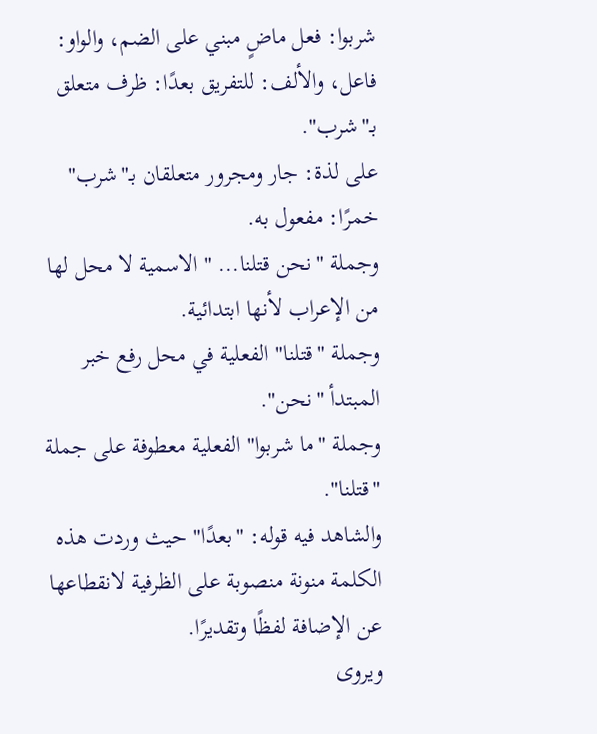شربوا: فعل ماضٍ مبني على الضم، والواو: فاعل، والألف: للتفريق بعدًا: ظرف متعلق بـ"شرب".
على لذة: جار ومجرور متعلقان بـ"شرب" خمرًا: مفعول به.
وجملة "نحن قتلنا... " الاسمية لا محل لها من الإعراب لأنها ابتدائية.
وجملة "قتلنا" الفعلية في محل رفع خبر المبتدأ "نحن".
وجملة "ما شربوا" الفعلية معطوفة على جملة "قتلنا".
والشاهد فيه قوله: "بعدًا" حيث وردت هذه الكلمة منونة منصوبة على الظرفية لانقطاعها عن الإضافة لفظًا وتقديرًا.
ويروى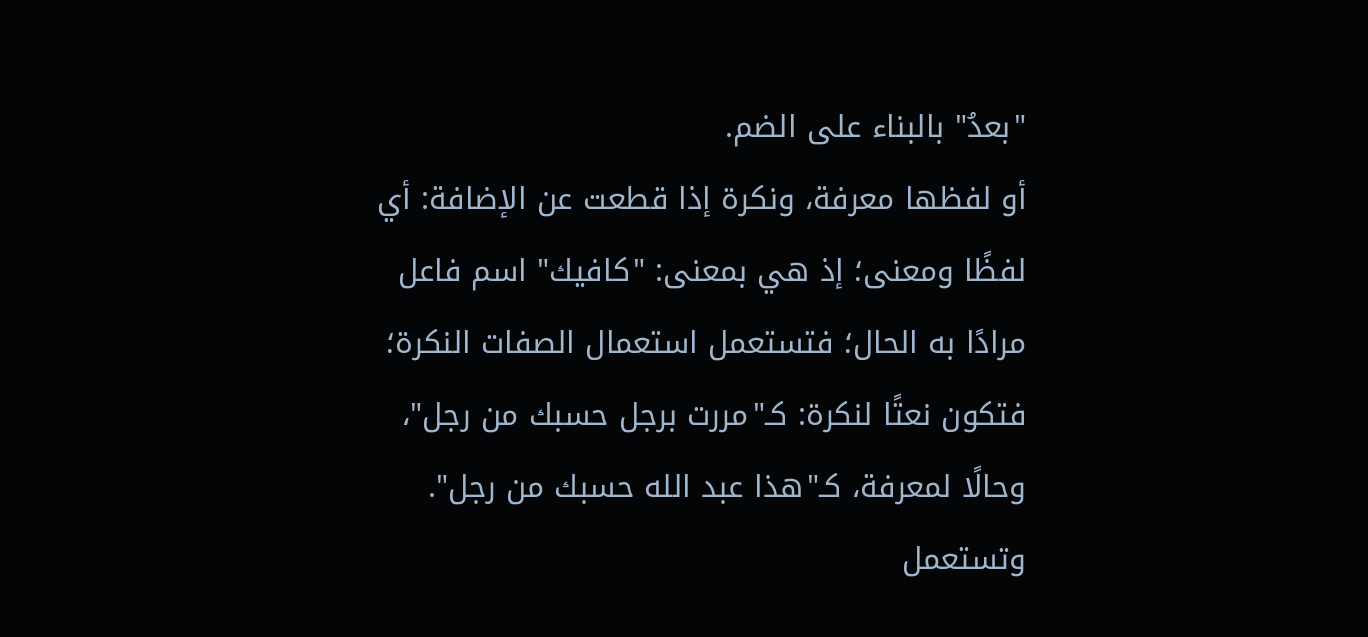"بعدُ" بالبناء على الضم.
أو لفظها معرفة، ونكرة إذا قطعت عن الإضافة: أي لفظًا ومعنى؛ إذ هي بمعنى: "كافيك" اسم فاعل مرادًا به الحال؛ فتستعمل استعمال الصفات النكرة؛ فتكون نعتًا لنكرة: كـ"مررت برجل حسبك من رجل"، وحالًا لمعرفة، كـ"هذا عبد الله حسبك من رجل".
وتستعمل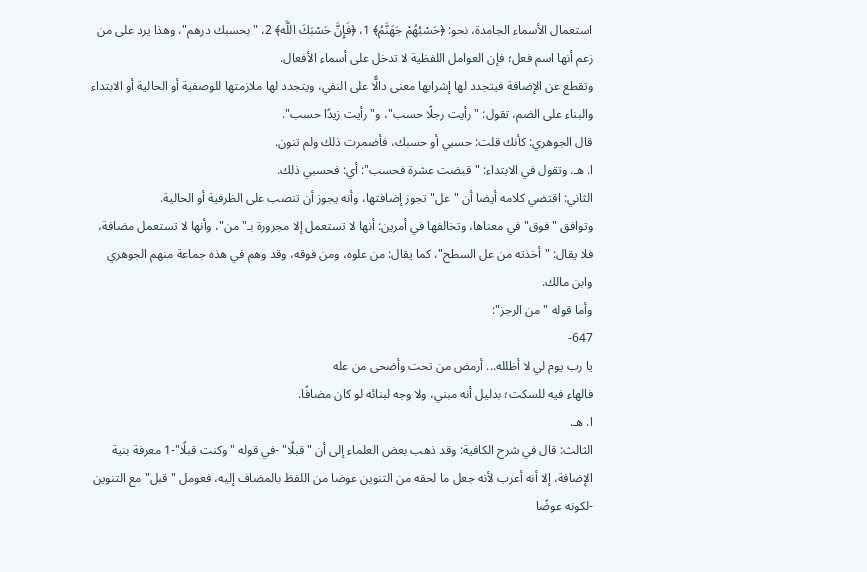استعمال الأسماء الجامدة، نحو: ﴿حَسْبُهُمْ جَهَنَّمُ﴾ 1، ﴿فَإِنَّ حَسْبَكَ اللَّه﴾ 2، "بحسبك درهم"، وهذا يرد على من زعم أنها اسم فعل؛ فإن العوامل اللفظية لا تدخل على أسماء الأفعال.
وتقطع عن الإضافة فيتجدد لها إشرابها معنى دالًّا على النفي، ويتجدد لها ملازمتها للوصفية أو الحالية أو الابتداء والبناء على الضم، تقول: "رأيت رجلًا حسب"، و"رأيت زيدًا حسب".
قال الجوهري: كأنك قلت: حسبي أو حسبك، فأضمرت ذلك ولم تنون.
ا. هـ. وتقول في الابتداء: "قبضت عشرة فحسب": أي: فحسبي ذلك.
الثاني: اقتضي كلامه أيضا أن "عل" تجوز إضافتها، وأنه يجوز أن تنصب على الظرفية أو الحالية.
وتوافق "فوق" في معناها، وتخالفها في أمرين: أنها لا تستعمل إلا مجرورة بـ"من"، وأنها لا تستعمل مضافة، فلا يقال: "أخذته من عل السطح"، كما يقال: من علوه، ومن فوقه، وقد وهم في هذه جماعة منهم الجوهري وابن مالك.
وأما قوله "من الرجز":
647-
يا رب يوم لي لا أظلله... أرمض من تحت وأضحى من عله
فالهاء فيه للسكت؛ بدليل أنه مبني، ولا وجه لبنائه لو كان مضافًا.
ا. هـ.
الثالث: قال في شرح الكافية: وقد ذهب بعض العلماء إلى أن "قبلًا" -في قوله "وكنت قبلًا"-1 معرفة بنية الإضافة، إلا أنه أعرب لأنه جعل ما لحقه من التنوين عوضا من اللفظ بالمضاف إليه، فعومل "قبل" مع التنوين -لكونه عوضًا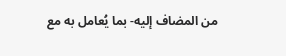من المضاف إليه- بما يُعامل به مع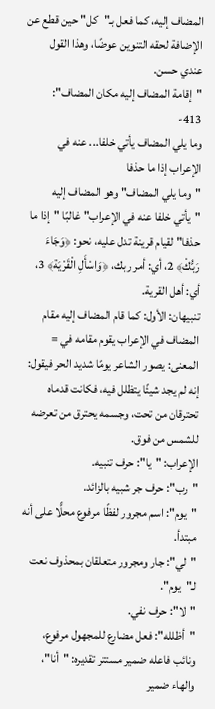المضاف إليه، كما فعل بـ"كل" حين قطع عن الإضافة لحقه التنوين عوضًا، وهذا القول عندي حسن.
"إقامة المضاف إليه مكان المضاف":
413-
وما يلي المضاف يأتي خلفا... عنه في الإعراب إذا ما حذفا
"وما يلي المضاف" وهو المضاف إليه "يأتي خلفا عنه في الإعراب" غالبًا "إذا ما حذفا" لقيام قرينة تدل عليه، نحو: ﴿وَجَاءَ رَبُّكْ﴾ 2، أي: أمر ربك، ﴿وَاسْأَلِ الْقَرْيَة﴾ 3، أي: أهل القرية.
تنبيهان: الأول: كما قام المضاف إليه مقام المضاف في الإعراب يقوم مقامه في = المعنى: يصور الشاعر يومًا شديد الحر فيقول: إنه لم يجد شيئًا يتظلل فيه، فكانت قدماه تحترقان من تحت، وجسمه يحترق من تعرضه للشمس من فوق.
الإعراب: "يا": حرف تنبيه.
"رب": حرف جر شبيه بالزائد.
"يوم": اسم مجرور لفظًا مرفوع محلًّا على أنه مبتدأ.
"لي": جار ومجرور متعلقان بمحذوف نعت لـ"يوم".
"لا": حرف نفي.
"أظلله": فعل مضارع للمجهول مرفوع، ونائب فاعله ضمير مستتر تقديره: "أنا"، والهاء ضمير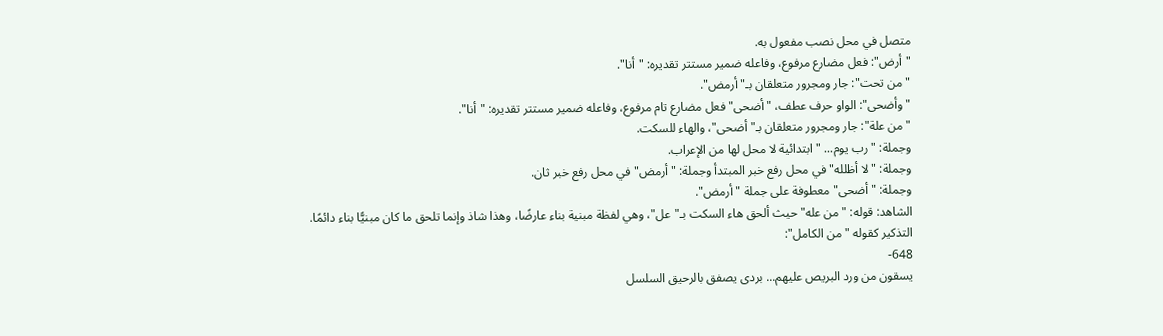متصل في محل نصب مفعول به.
"أرض": فعل مضارع مرفوع، وفاعله ضمير مستتر تقديره: "أنا".
"من تحت": جار ومجرور متعلقان بـ"أرمض".
"وأضحى": الواو حرف عطف، "أضحى" فعل مضارع تام مرفوع، وفاعله ضمير مستتر تقديره: "أنا".
"من علة": جار ومجرور متعلقان بـ"أضحى"، والهاء للسكت.
وجملة: "رب يوم... " ابتدائية لا محل لها من الإعراب.
وجملة: "لا أظلله" في محل رفع خبر المبتدأ وجملة: "أرمض" في محل رفع خبر ثان.
وجملة: "أضحى" معطوفة على جملة "أرمض".
الشاهد: قوله: "من عله" حيث ألحق هاء السكت بـ"عل"، وهي لفظة مبنية بناء عارضًا، وهذا شاذ وإنما تلحق ما كان مبنيًّا بناء دائمًا.
التذكير كقوله "من الكامل":
648-
يسقون من ورد البريص عليهم... بردى يصفق بالرحيق السلسل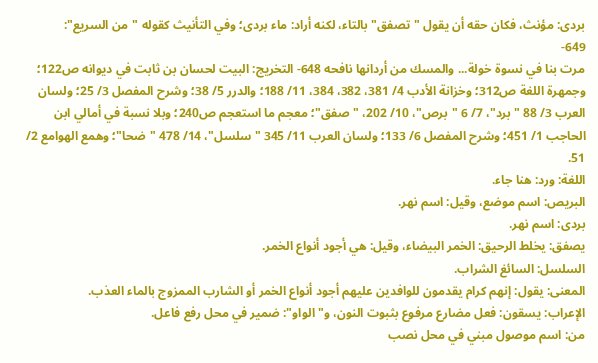بردى: مؤنث، فكان حقه أن يقول "تصفق" بالتاء، لكنه أراد: ماء بردى؛ وفي التأنيث كقوله "من السريع":
649-
مرت بنا في نسوة خولة... والمسك من أردانها نافحه 648- التخريج: البيت لحسان بن ثابت في ديوانه ص122؛ وجمهرة اللغة ص312؛ وخزانة الأدب 4/ 381، 382، 384، 11/ 188؛ والدرر 5/ 38؛ وشرح المفصل 3/ 25؛ ولسان العرب 3/ 88 "برد"، 7/ 6 "برص"، 10/ 202، "صفق"؛ معجم ما استعجم ص240؛ وبلا نسبة في أمالي ابن الحاجب 1/ 451؛ وشرح المفصل 6/ 133؛ ولسان العرب 11/ 345 "سلسل"، 14/ 478 "ضحا"؛ وهمع الهوامع 2/ 51.
اللغة: ورد: هنا جاء.
البريص: اسم موضع، وقيل: اسم نهر.
بردى: اسم نهر.
يصفق: يخلط الرحيق: الخمر البيضاء، وقيل: هي أجود أنواع الخمر.
السلسل: السائغ الشراب.
المعنى: يقول: إنهم كرام يقدمون للوافدين عليهم أجود أنواع الخمر أو الشارب الممزوج بالماء العذب.
الإعراب: يسقون: فعل مضارع مرفوع بثبوت النون، و"الواو": ضمير في محل رفع فاعل.
من: اسم موصول مبني في محل نصب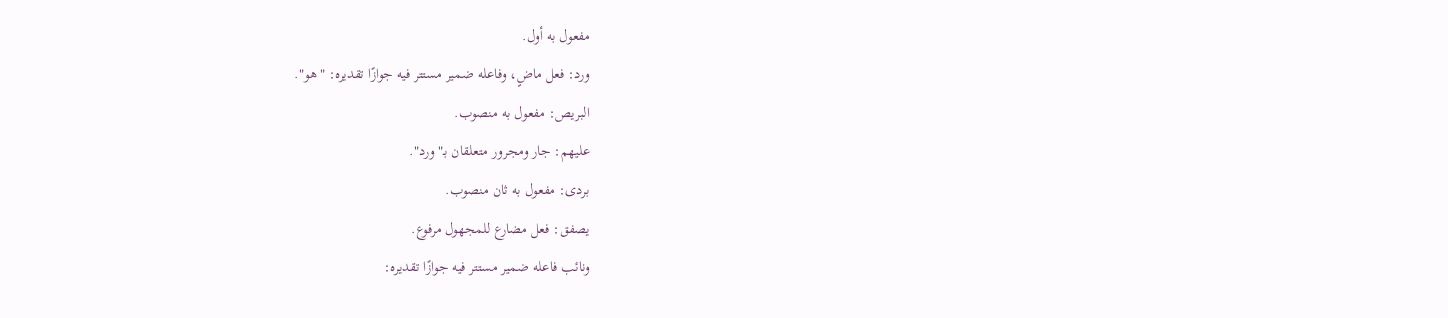مفعول به أول.
ورد: فعل ماضٍ، وفاعله ضمير مستتر فيه جوازًا تقديره: "هو".
البريص: مفعول به منصوب.
عليهم: جار ومجرور متعلقان بـ"ورد".
بردى: مفعول به ثان منصوب.
يصفق: فعل مضارع للمجهول مرفوع.
ونائب فاعله ضمير مستتر فيه جوازًا تقديره: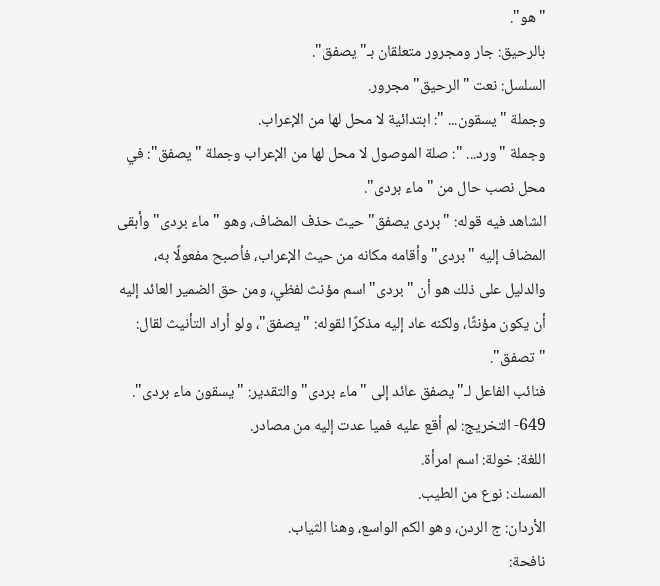"هو".
بالرحيق: جار ومجرور متعلقان بـ"يصفق".
السلسل: نعت "الرحيق" مجرور.
وجملة "يسقون... ": ابتدائية لا محل لها من الإعراب.
وجملة "ورد... ": صلة الموصول لا محل لها من الإعراب وجملة "يصفق": في محل نصب حال من "ماء بردى".
الشاهد فيه قوله: "بردى يصفق" حيث حذف المضاف، وهو "ماء بردى" وأبقى المضاف إليه "بردى" وأقامه مكانه من حيث الإعراب، فأصبح مفعولًا به، والدليل على ذلك هو أن "بردى" اسم مؤنث لفظي، ومن حق الضمير العائد إليه أن يكون مؤنثًا، ولكنه عاد إليه مذكرًا لقوله: "يصفق"، ولو أراد التأنيث لقال: "تصفق".
فنائب الفاعل لـ"يصفق عائد إلى "ماء بردى" والتقدير: "يسقون ماء بردى".
649- التخريج: لم أقع عليه فميا عدت إليه من مصادر.
اللغة: خولة: اسم امرأة.
المسك: نوع من الطيب.
الأردان: ج الردن، وهو الكم الواسع، وهنا الثياب.
نافحة: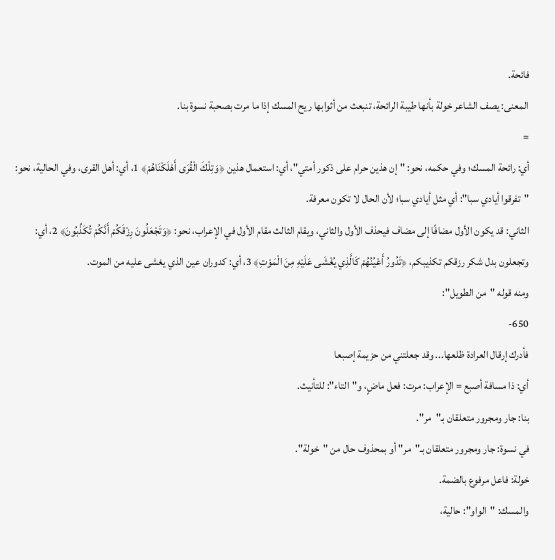فائحة.
المعنى: يصف الشاعر خولة بأنها طيبة الرائحة، تنبعث من أثوابها ريح المسك إذا ما مرت بصحبة نسوة بنا.
=
أي: رائحة المسك؛ وفي حكمه، نحو: "إن هذين حرام على ذكور أمتي"، أي: استعمال هذين ﴿وَتِلْكَ الْقُرَى أَهْلَكْنَاهُمْ﴾ 1، أي: أهل القرى، وفي الحالية، نحو: "تفرقوا أيادي سبا": أي مثل أيادي سبا؛ لأن الحال لا تكون معرفة.
الثاني: قد يكون الأول مضافًا إلى مضاف فيحذف الأول والثاني، ويقام الثالث مقام الأول في الإعراب، نحو: ﴿وَتَجْعَلُونَ رِزْقَكُمْ أَنَّكُمْ تُكَذِّبُونَ﴾ 2، أي: وتجعلون بدل شكر رزقكم تكذيبكم، ﴿تَدُورُ أَعْيُنُهُمْ كَالَّذِي يُغْشَى عَلَيْهِ مِنَ الْمَوْتِ﴾ 3، أي: كدوران عين الذي يغشى عليه من الموت.
ومنه قوله "من الطويل":
650-
فأدرك إرقال العرادة ظلعها... وقد جعلتني من حزيمة إصبعا
أي: ذا مسافة أصبع = الإعراب: مرت: فعل ماضٍ، و"التاء": للتأنيث.
بنا: جار ومجرور متعلقان بـ"مر".
في نسوة: جار ومجرور متعلقان بـ"مر" أو بمحذوف حال من "خولة".
خولة: فاعل مرفوع بالضمة.
والمسك: "الواو": حالية،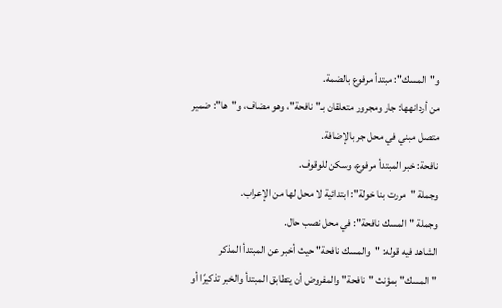و"المسك": مبتدأ مرفوع بالضمة.
من أردانهها: جار ومجرور متعلقان بـ"نافحة"، وهو مضاف، و"ها": ضمير متصل مبني في محل جر بالإضافة.
نافحة: خبر المبتدأ مرفوع، وسكن للوقوف.
وجملة "مررت بنا خولة": ابتدائية لا محل لها من الإعراب.
وجملة "المسك نافحة": في محل نصب حال.
الشاهد فيه قوله: "والمسك نافحة" حيث أخبر عن المبتدأ المذكر "المسك" بمؤنث "نافحة" والمفروض أن يتطابق المبتدأ والخبر تذكيرًا أو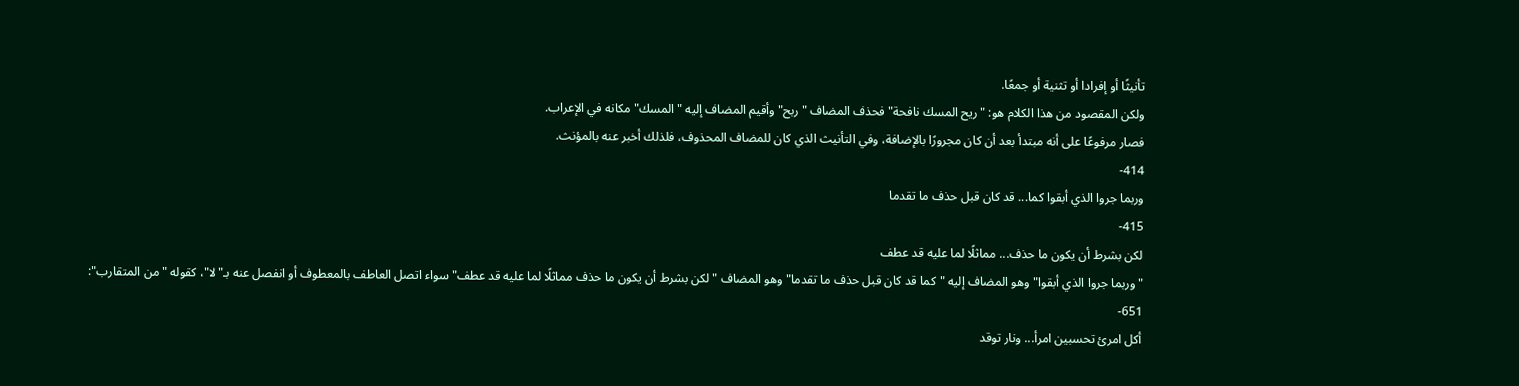تأنيثًا أو إفرادا أو تثنية أو جمعًا.
ولكن المقصود من هذا الكلام هو: "ريح المسك نافحة" فحذف المضاف "ربح" وأقيم المضاف إليه "المسك" مكانه في الإعراب.
فصار مرفوعًا على أنه مبتدأ بعد أن كان مجرورًا بالإضافة، وفي التأنيث الذي كان للمضاف المحذوف، فلذلك أخبر عنه بالمؤنث.
414-
وربما جروا الذي أبقوا كما... قد كان قبل حذف ما تقدما
415-
لكن بشرط أن يكون ما حذف... مماثلًا لما عليه قد عطف
"وربما جروا الذي أبقوا" وهو المضاف إليه "كما قد كان قبل حذف ما تقدما" وهو المضاف "لكن بشرط أن يكون ما حذف مماثلًا لما عليه قد عطف" سواء اتصل العاطف بالمعطوف أو انفصل عنه بـ"لا"، كقوله "من المتقارب":
651-
أكل امرئ تحسبين امرأ... ونار توقد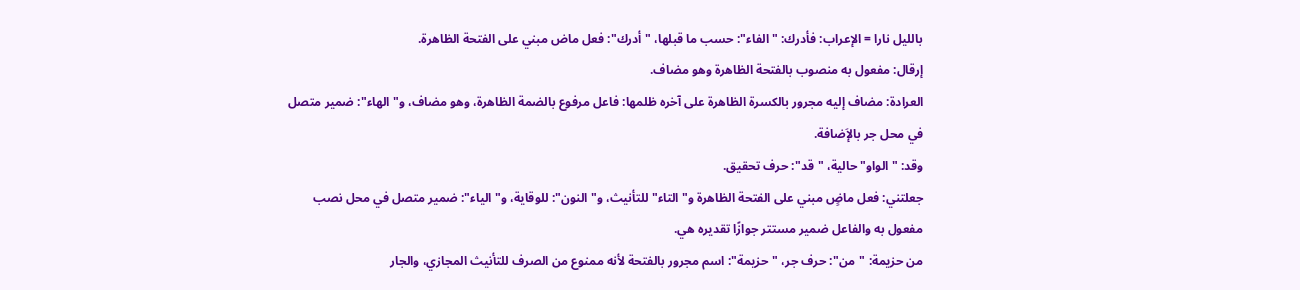بالليل نارا = الإعراب: فأدرك: "الفاء": حسب ما قبلها، "أدرك": فعل ماض مبني على الفتحة الظاهرة.
إرقال: مفعول به منصوب بالفتحة الظاهرة وهو مضاف.
العرادة: مضاف إليه مجرور بالكسرة الظاهرة على آخره ظلمها: فاعل مرفوع بالضمة الظاهرة، وهو مضاف، و"الهاء": ضمير متصل في محل جر بالإَضافة.
وقد: "الواو" حالية، "قد": حرف تحقيق.
جعلتني: فعل ماضٍ مبني على الفتحة الظاهرة و"التاء" للتأنيث، و"النون": للوقاية، و"الياء": ضمير متصل في محل نصب مفعول به والفاعل ضمير مستتر جوازًا تقديره هي.
من حزيمة: "من": حرف جر، "حزيمة": اسم مجرور بالفتحة لأنه ممنوع من الصرف للتأنيث المجازي، والجار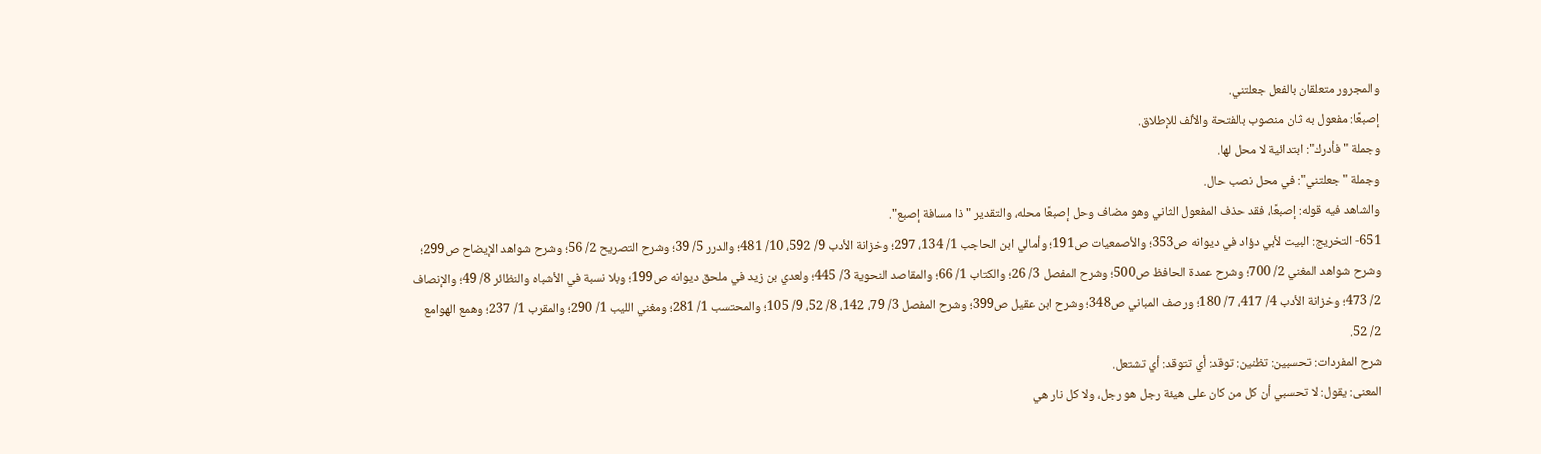والمجرور متعلقان بالفعل جعلتني.
إصبعًا: مفعول به ثان منصوب بالفتحة والألف للإطلاق.
وجملة "فأدرك": ابتدائية لا محل لها.
وجملة "جعلتني": في محل نصب حال.
والشاهد فيه قوله: إصبعًا، فقد حذف المفعول الثاني وهو مضاف وحل إصبعًا محله، والتقدير "ذا مسافة إصبع".
651- التخريج: البيت لأبي دؤاد في ديوانه ص353؛ والأصمعيات ص191؛ وأمالي ابن الحاجب 1/ 134، 297؛ وخزانة الأدب 9/ 592، 10/ 481؛ والدرر 5/ 39؛ وشرح التصريح 2/ 56؛ وشرح شواهد الإيضاح ص299؛ وشرح شواهد المغني 2/ 700؛ وشرح عمدة الحافظ ص500؛ وشرح المفصل 3/ 26؛ والكتاب 1/ 66؛ والمقاصد النحوية 3/ 445؛ ولعدي بن زيد في ملحق ديوانه ص199؛ وبلا نسبة في الأشباه والنظائر 8/ 49؛ والإنصاف 2/ 473؛ وخزانة الأدب 4/ 417، 7/ 180؛ ورصف المباني ص348؛ وشرح ابن عقيل ص399؛ وشرح المفصل 3/ 79، 142، 8/ 52، 9/ 105؛ والمحتسب 1/ 281؛ ومغني الليب 1/ 290؛ والمقرب 1/ 237؛ وهمع الهوامع 2/ 52.
شرح المفردات: تحسبين: تظنين: توقد: أي تتوقد: أي تشتعل.
المعنى: يقول: لا تحسبي أن كل من كان على هيئة رجل هو رجل، ولا كل نار هي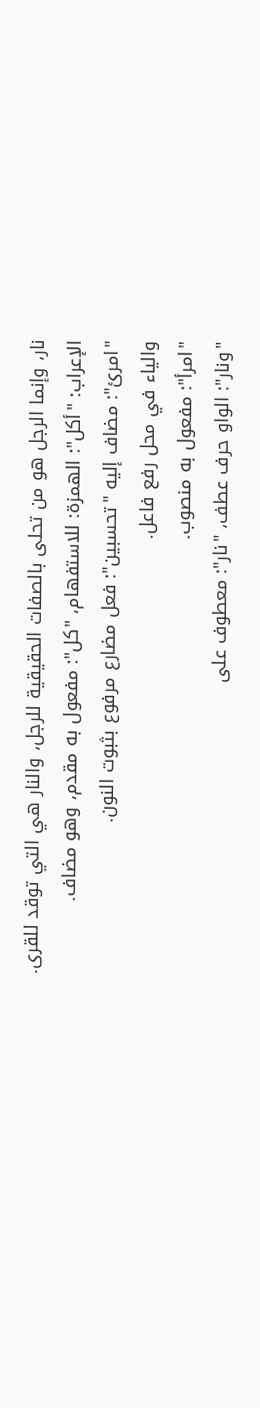نار، وإنما الرجل هو من تحلى بالصفات الحقيقية للرجل، والنار هي التي توقد للقرى.
الإعراب: "أكل": الهمزة: للاستفهام، "كل": مفعول به مقدم، وهو مضاف.
"امرئ": مضاف إليه "تحسبين": فعل مضارع مرفوع بثبوت النون.
والياء في محل رفع فاعل.
"امرأ": مفعول به منصوب.
"ونار": الواو حرف عطف، "نار": معطوف على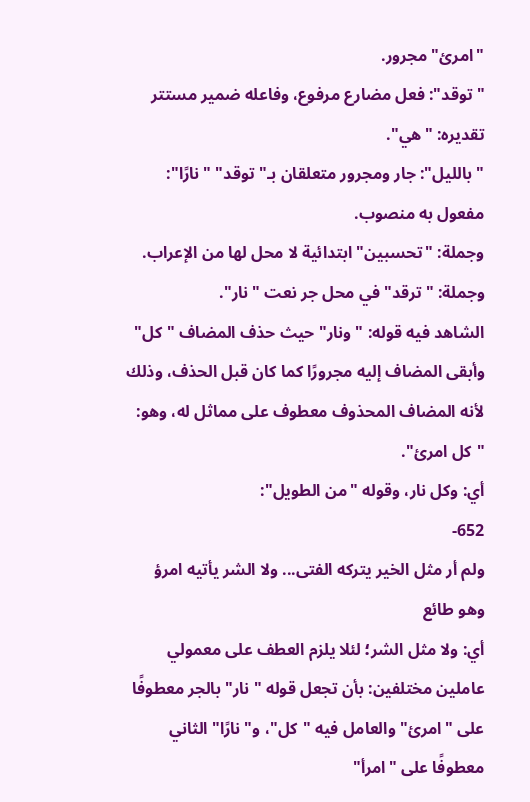"امرئ" مجرور.
"توقد": فعل مضارع مرفوع، وفاعله ضمير مستتر تقديره: "هي".
"بالليل": جار ومجرور متعلقان بـ"توقد" "نارًا": مفعول به منصوب.
وجملة: "تحسبين" ابتدائية لا محل لها من الإعراب.
وجملة: "ترقد" في محل جر نعت "نار".
الشاهد فيه قوله: "ونار" حيث حذف المضاف "كل" وأبقى المضاف إليه مجرورًا كما كان قبل الحذف، وذلك لأنه المضاف المحذوف معطوف على مماثل له، وهو: "كل امرئ".
أي: وكل نار، وقوله "من الطويل":
652-
ولم أر مثل الخير يتركه الفتى... ولا الشر يأتيه امرؤ وهو طائع
أي: ولا مثل الشر؛ لئلا يلزم العطف على معمولي عاملين مختلفين: بأن تجعل قوله "نار" بالجر معطوفًا على "امرئ" والعامل فيه "كل"، و"نارًا" الثاني معطوفًا على "امرأ"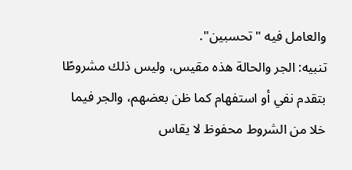والعامل فيه "تحسبين".
تنبيه: الجر والحالة هذه مقيس، وليس ذلك مشروطًا بتقدم نفي أو استفهام كما ظن بعضهم، والجر فيما خلا من الشروط محفوظ لا يقاس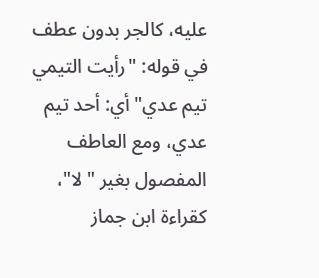عليه، كالجر بدون عطف في قوله: "رأيت التيمي تيم عدي" أي: أحد تيم عدي، ومع العاطف المفصول بغير "لا"، كقراءة ابن جماز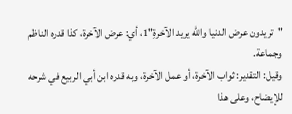"تريدون عرض الدنيا والله يريد الآخرةِ"1، أي: عرض الآخرة، كذا قدره الناظم وجماعة.
وقيل: التقدير: ثواب الآخرة، أو عمل الآخرة، وبه قدره ابن أبي الربيع في شرحه للإيضاح، وعلى هذا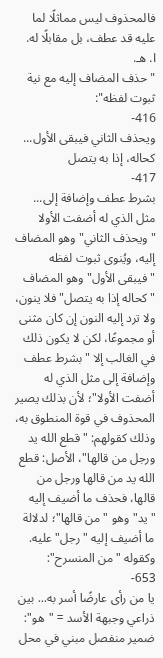فالمحذوف ليس مماثلًا لما عليه قد عطف، بل مقابلًا له.
ا. هـ.
"حذف المضاف إليه مع نية ثبوت لفظه":
416-
ويحذف الثاني فيبقى الأول... كحاله، إذا به يتصل
417-
بشرط عطف وإضافة إلى... مثل الذي له أضفت الأولا
"ويحذف الثاني" وهو المضاف إليه، ويُنوى ثبوت لفظه "فيبقى الأول" وهو المضاف "كحاله إذا به يتصل" فلا ينون، ولا ترد إليه النون إن كان مثنى أو مجموعًا، لكن لا يكون ذلك في الغالب إلا "بشرط عطف وإضافة إلى مثل الذي له أضفت الأولا"؛ لأن بذلك يصير المحذوف في قوة المنطوق به، وذلك كقولهم: "قطع الله يد ورجل من قالها"، الأصل: قطع الله يد من قالها ورجل من قالها، فحذف ما أضيف إليه "يد" وهو "من قالها"؛ لدلالة ما أضيف إليه "رجل" عليه.
وكقوله "من المنسرح":
653-
يا من رأى عارضًا أسر به... بين ذراعي وجبهة الأسد = "هو": ضمير منفصل مبني في محل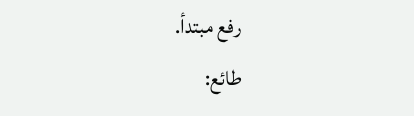رفع مبتدأ.
طائع: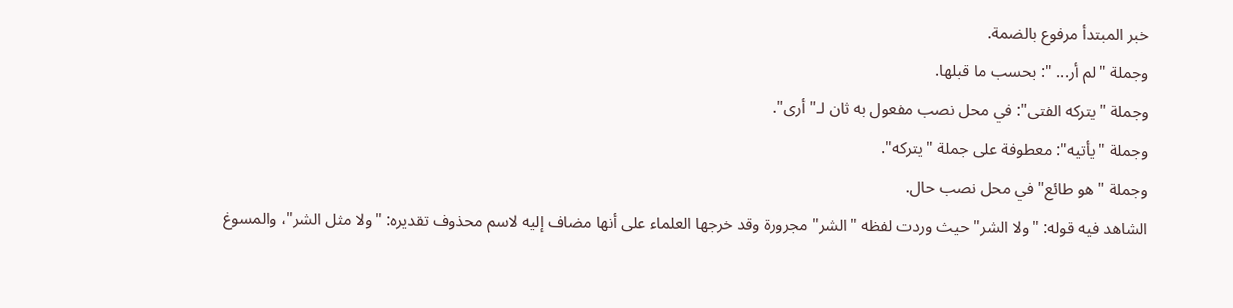خبر المبتدأ مرفوع بالضمة.
وجملة "لم أر... ": بحسب ما قبلها.
وجملة "يتركه الفتى": في محل نصب مفعول به ثان لـ"أرى".
وجملة "يأتيه": معطوفة على جملة "يتركه".
وجملة "هو طائع" في محل نصب حال.
الشاهد فيه قوله: "ولا الشر" حيث وردت لفظه "الشر" مجرورة وقد خرجها العلماء على أنها مضاف إليه لاسم محذوف تقديره: "ولا مثل الشر"، والمسوغ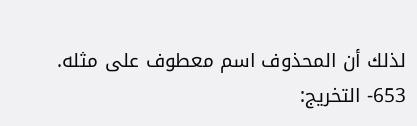لذلك أن المحذوف اسم معطوف على مثله.
653- التخريج: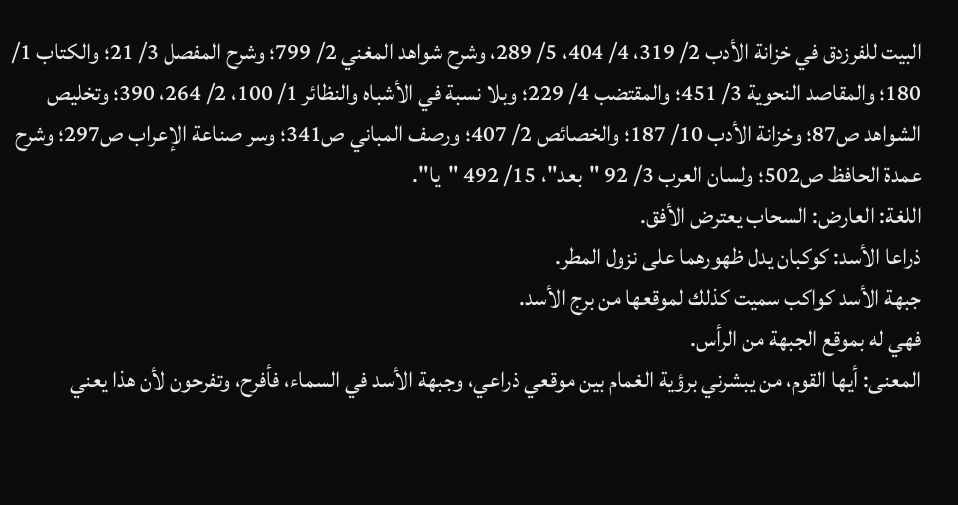البيت للفرزدق في خزانة الأدب 2/ 319، 4/ 404، 5/ 289، وشرح شواهد المغني 2/ 799؛ وشرح المفصل 3/ 21؛ والكتاب 1/ 180؛ والمقاصد النحوية 3/ 451؛ والمقتضب 4/ 229؛ وبلا نسبة في الأشباه والنظائر 1/ 100، 2/ 264، 390؛ وتخليص الشواهد ص87؛ وخزانة الأدب 10/ 187؛ والخصائص 2/ 407؛ ورصف المباني ص341؛ وسر صناعة الإعراب ص297؛ وشرح عمدة الحافظ ص502؛ ولسان العرب 3/ 92 "بعد"، 15/ 492 "يا".
اللغة: العارض: السحاب يعترض الأفق.
ذراعا الأسد: كوكبان يدل ظهورهما على نزول المطر.
جبهة الأسد كواكب سميت كذلك لموقعها من برج الأسد.
فهي له بموقع الجبهة من الرأس.
المعنى: أيها القوم، من يبشرني برؤية الغمام بين موقعي ذراعي، وجبهة الأسد في السماء، فأفرح، وتفرحون لأن هذا يعني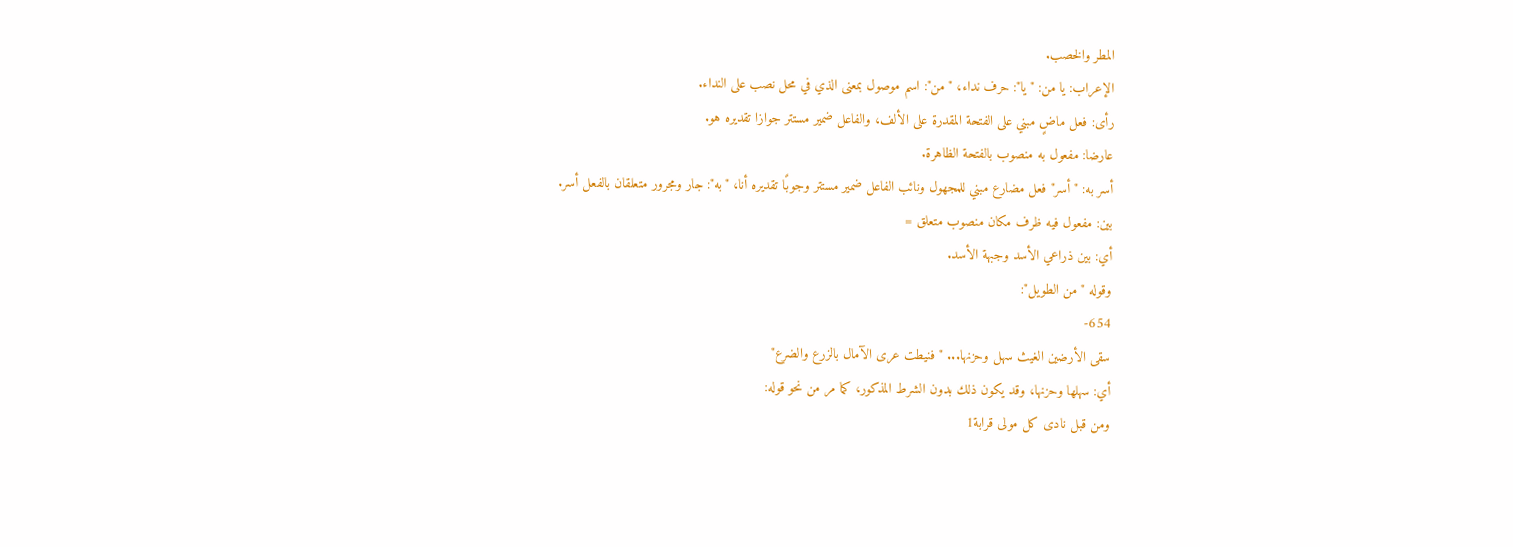المطر والخصب.
الإعراب: يا من: "يا": حرف نداء، "من": اسم موصول بمعنى الذي في محل نصب على النداء.
رأى: فعل ماضٍ مبني على الفتحة المقدرة على الألف، والفاعل ضمير مستتر جوازا تقديره هو.
عارضا: مفعول به منصوب بالفتحة الظاهرة.
أسر به: "أسر" فعل مضارع مبني للمجهول ونائب الفاعل ضمير مستتر وجوبًا تقديره أنا، "به": جار ومجرور متعلقان بالفعل أسر.
بين: مفعول فيه ظرف مكان منصوب متعلق =
أي: بين ذراعي الأسد وجبهة الأسد.
وقوله "من الطويل":
654-
سقى الأرضين الغيث سهل وحزنها... "فنيطت عرى الآمال بالزرع والضرع"
أي: سهلها وحزنها، وقد يكون ذلك بدون الشرط المذكور، كما مر من نحو قوله:
ومن قبل نادى كل مولى قرابة1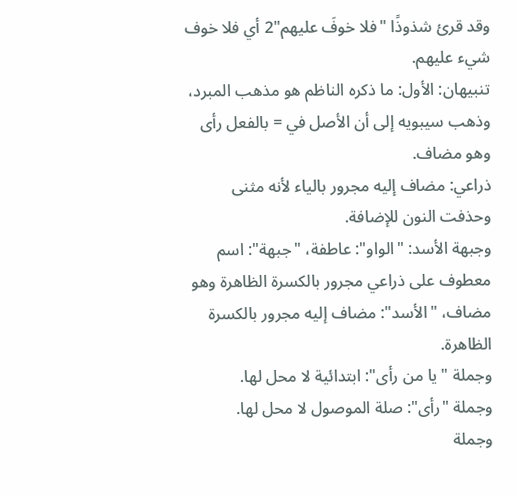وقد قرئ شذوذًا "فلا خوفَ عليهم"2 أي فلا خوف شيء عليهم.
تنبيهان: الأول: ما ذكره الناظم هو مذهب المبرد، وذهب سيبويه إلى أن الأصل في = بالفعل رأى وهو مضاف.
ذراعي: مضاف إليه مجرور بالياء لأنه مثنى وحذفت النون للإضافة.
وجبهة الأسد: "الواو": عاطفة، "جبهة": اسم معطوف على ذراعي مجرور بالكسرة الظاهرة وهو مضاف، "الأسد": مضاف إليه مجرور بالكسرة الظاهرة.
وجملة "يا من رأى": ابتدائية لا محل لها.
وجملة "رأى": صلة الموصول لا محل لها.
وجملة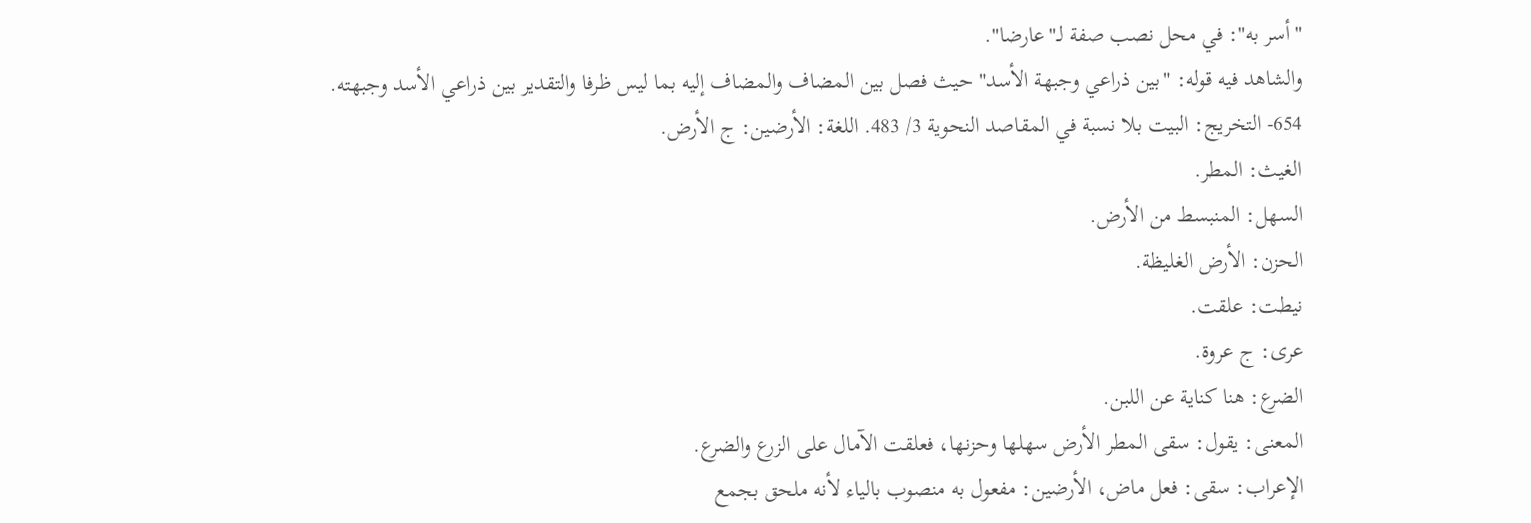"أسر به": في محل نصب صفة لـ"عارضا".
والشاهد فيه قوله: "بين ذراعي وجبهة الأسد" حيث فصل بين المضاف والمضاف إليه بما ليس ظرفا والتقدير بين ذراعي الأسد وجبهته.
654- التخريج: البيت بلا نسبة في المقاصد النحوية 3/ 483. اللغة: الأرضين: ج الأرض.
الغيث: المطر.
السهل: المنبسط من الأرض.
الحزن: الأرض الغليظة.
نيطت: علقت.
عرى: ج عروة.
الضرع: هنا كناية عن اللبن.
المعنى: يقول: سقى المطر الأرض سهلها وحزنها، فعلقت الآمال على الزرع والضرع.
الإعراب: سقى: فعل ماض، الأرضين: مفعول به منصوب بالياء لأنه ملحق بجمع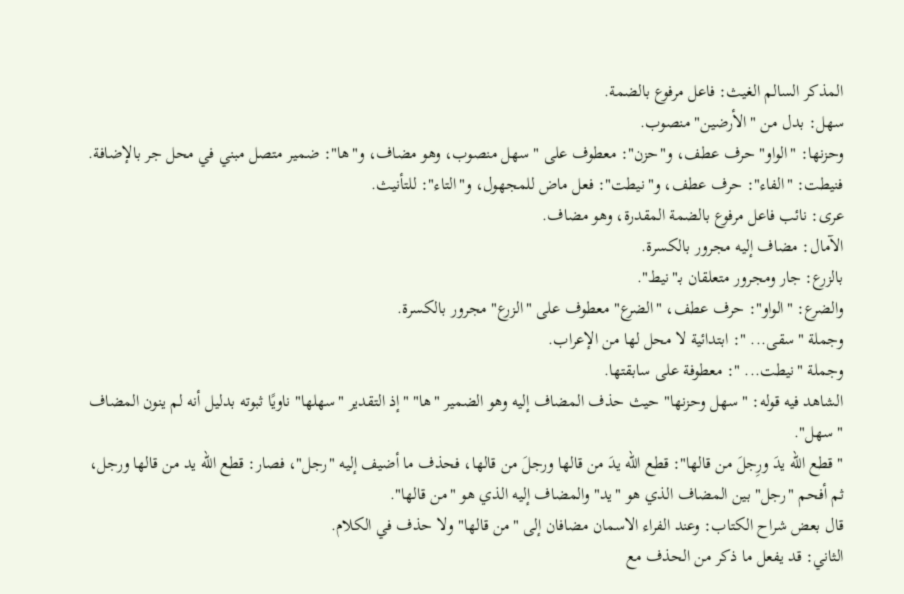المذكر السالم الغيث: فاعل مرفوع بالضمة.
سهل: بدل من "الأرضين" منصوب.
وحزنها: "الواو" حرف عطف، و"حزن": معطوف على "سهل منصوب، وهو مضاف، و"ها": ضمير متصل مبني في محل جر بالإضافة.
فنيطت: "الفاء": حرف عطف، و"نيطت": فعل ماض للمجهول، و"التاء": للتأنيث.
عرى: نائب فاعل مرفوع بالضمة المقدرة، وهو مضاف.
الآمال: مضاف إليه مجرور بالكسرة.
بالزرع: جار ومجرور متعلقان بـ"نيط".
والضرع: "الواو": حرف عطف، "الضرع" معطوف على "الزرع" مجرور بالكسرة.
وجملة "سقى... ": ابتدائية لا محل لها من الإعراب.
وجملة "نيطت... ": معطوفة على سابقتها.
الشاهد فيه قوله: "سهل وحزنها" حيث حذف المضاف إليه وهو الضمير "ها" "إذ التقدير "سهلها" ناويًا ثبوته بدليل أنه لم ينون المضاف "سهل".
"قطع الله يدَ ورِجلَ من قالها": قطع الله يدَ من قالها ورجلَ من قالها، فحذف ما أضيف إليه "رجل"، فصار: قطع الله يد من قالها ورجل، ثم أفحم "رجل" بين المضاف الذي هو "يد" والمضاف إليه الذي هو "من قالها".
قال بعض شراح الكتاب: وعند الفراء الاسمان مضافان إلى "من قالها" ولا حذف في الكلام.
الثاني: قد يفعل ما ذكر من الحذف مع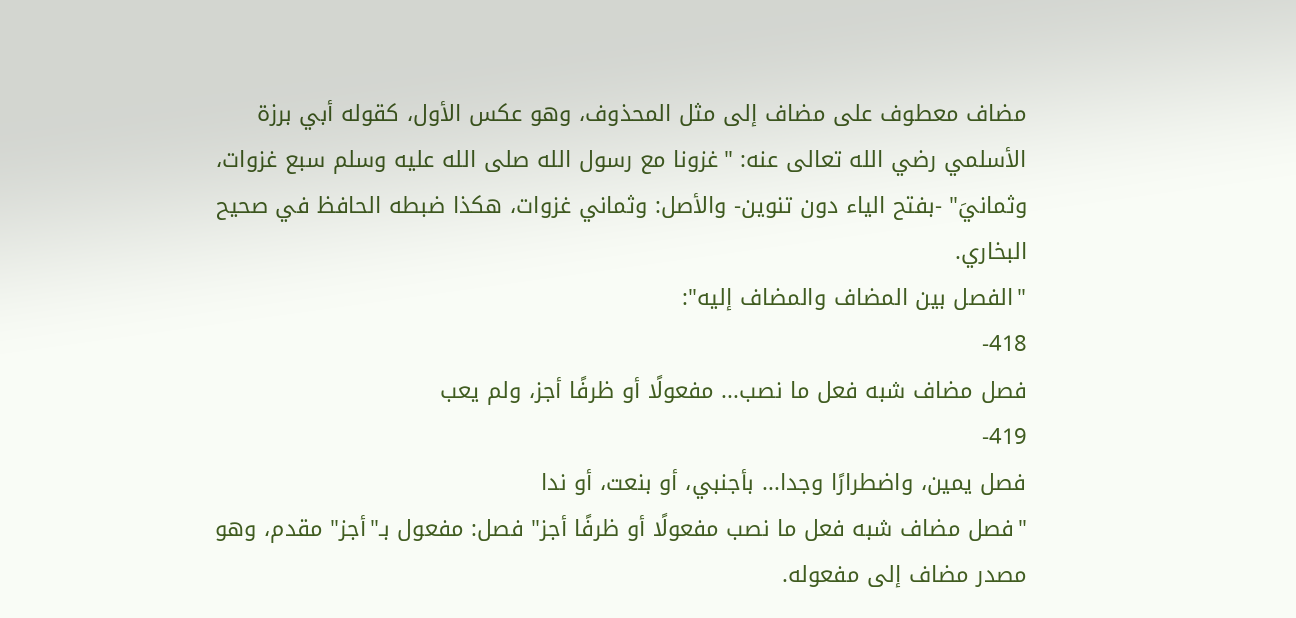مضاف معطوف على مضاف إلى مثل المحذوف، وهو عكس الأول، كقوله أبي برزة الأسلمي رضي الله تعالى عنه: "غزونا مع رسول الله صلى الله عليه وسلم سبع غزوات، وثمانيَ" -بفتح الياء دون تنوين- والأصل: وثماني غزوات، هكذا ضبطه الحافظ في صحيح البخاري.
"الفصل بين المضاف والمضاف إليه":
418-
فصل مضاف شبه فعل ما نصب... مفعولًا أو ظرفًا أجز، ولم يعب
419-
فصل يمين، واضطرارًا وجدا... بأجنبي، أو بنعت، أو ندا
"فصل مضاف شبه فعل ما نصب مفعولًا أو ظرفًا أجز" فصل: مفعول بـ"أجز" مقدم، وهو مصدر مضاف إلى مفعوله.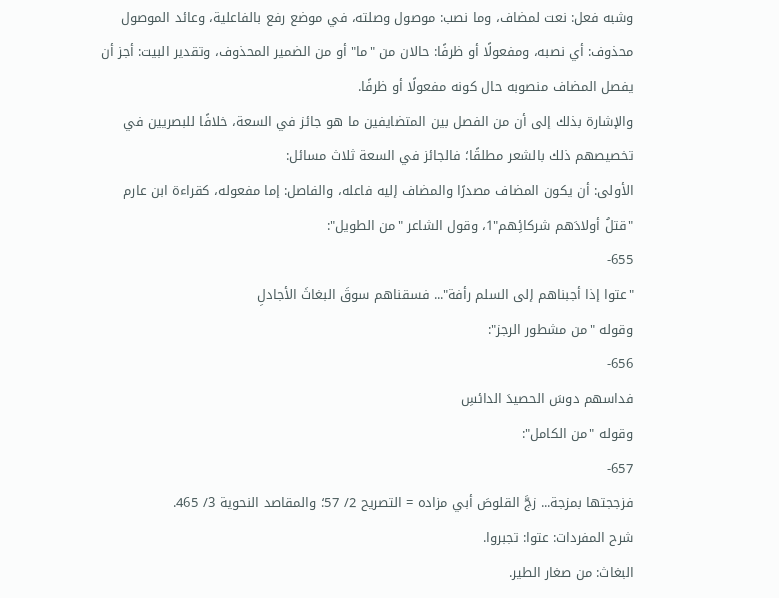وشبه فعل: نعت لمضاف، وما نصب: موصول وصلته، في موضع رفع بالفاعلية، وعائد الموصول محذوف: أي نصبه، ومفعولًا أو ظرفًا: حالان من "ما" أو من الضمير المحذوف، وتقدير البيت: أجز أن يفصل المضاف منصوبه حال كونه مفعولًا أو ظرفًا.
والإشارة بذلك إلى أن من الفصل بين المتضايفين ما هو جائز في السعة، خلافًا للبصريين في تخصيصهم ذلك بالشعر مطلقًا؛ فالجائز في السعة ثلاث مسائل:
الأولى: أن يكون المضاف مصدرًا والمضاف إليه فاعله، والفاصل: إما مفعوله، كقراءة ابن عارم "قتلُ أولادَهم شركائِهم"1، وقول الشاعر "من الطويل":
655-
"عتوا إذا أجبناهم إلى السلم رأفة"... فسقناهم سوقَ البغاثَ الأجادلِ
وقوله "من مشطور الرجز":
656-
فداسهم دوسَ الحصيدَ الدائسِ
وقوله "من الكامل":
657-
فزججتها بمزجة... زجَّ القلوصَ أبي مزاده = التصريح 2/ 57؛ والمقاصد النحوية 3/ 465.
شرح المفردات: عتوا: تجبروا.
البغاث: من صغار الطير.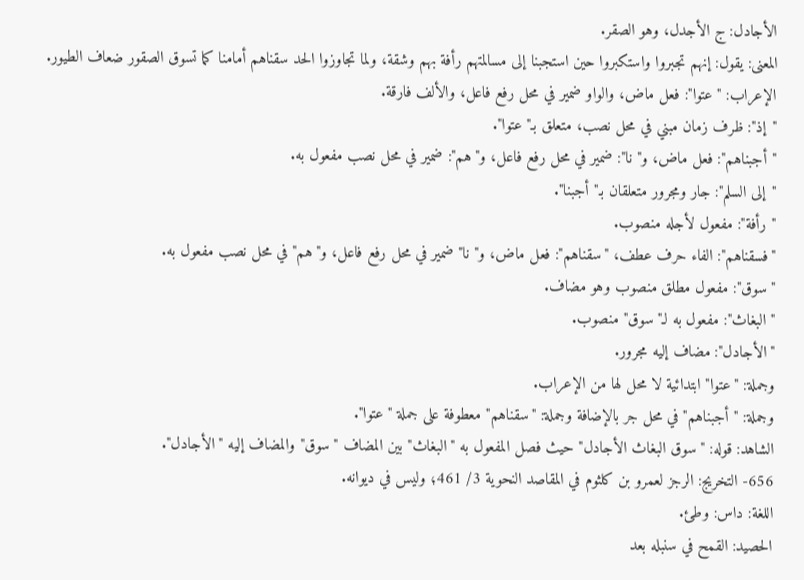الأجادل: ج الأجدل، وهو الصقر.
المعنى: يقول: إنهم تجبروا واستكبروا حين استجبنا إلى مسالمتهم رأفة بهم وشقة، ولما تجاوزوا الحد سقناهم أمامنا كما تسوق الصقور ضعاف الطيور.
الإعراب: "عتوا": فعل ماض، والواو ضمير في محل رفع فاعل، والألف فارقة.
"إذ": ظرف زمان مبني في محل نصب، متعلق بـ"عتوا".
"أجبناهم": فعل ماض، و"نا": ضمير في محل رفع فاعل، و"هم": ضمير في محل نصب مفعول به.
"إلى السلم": جار ومجرور متعلقان بـ"أجبنا".
"رأفة": مفعول لأجله منصوب.
"فسقناهم": الفاء حرف عطف، "سقناهم": فعل ماض، و"نا" ضمير في محل رفع فاعل، و"هم" في محل نصب مفعول به.
"سوق": مفعول مطلق منصوب وهو مضاف.
"البغاث": مفعول به لـ"سوق" منصوب.
"الأجادل": مضاف إليه مجرور.
وجملة: "عتوا" ابتدائية لا محل لها من الإعراب.
وجملة: "أجبناهم" في محل جر بالإضافة وجملة: "سقناهم" معطوفة على جملة "عتوا".
الشاهد: قوله: "سوق البغاث الأجادل" حيث فصل المفعول به "البغاث" بين المضاف "سوق" والمضاف إليه "الأجادل".
656- التخريج: الرجز لعمرو بن كلثوم في المقاصد النحوية 3/ 461؛ وليس في ديوانه.
اللغة: داس: وطئ.
الحصيد: القمح في سنبله بعد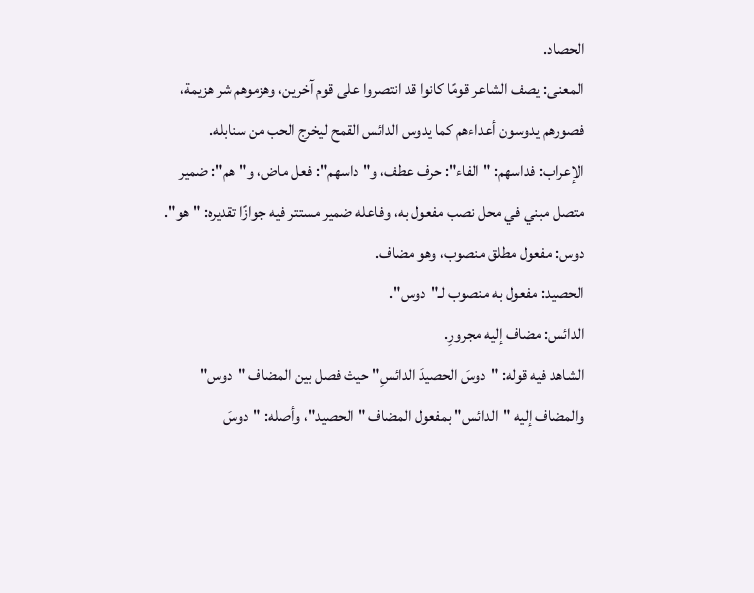الحصاد.
المعنى: يصف الشاعر قومًا كانوا قد انتصروا على قوم آخرين، وهزموهم شر هزيمة، فصورهم يدوسون أعداءهم كما يدوس الدائس القمح ليخرج الحب من سنابله.
الإعراب: فداسهم: "الفاء": حرف عطف، و"داسهم": فعل ماض، و"هم": ضمير متصل مبني في محل نصب مفعول به، وفاعله ضمير مستتر فيه جوازًا تقديره: "هو".
دوس: مفعول مطلق منصوب، وهو مضاف.
الحصيد: مفعول به منصوب لـ"دوس".
الدائس: مضاف إليه مجرورِ.
الشاهد فيه قوله: "دوسَ الحصيدَ الدائسِ" حيث فصل بين المضاف "دوس" والمضاف إليه "الدائس" بمفعول المضاف "الحصيد"، وأصله: "دوسَ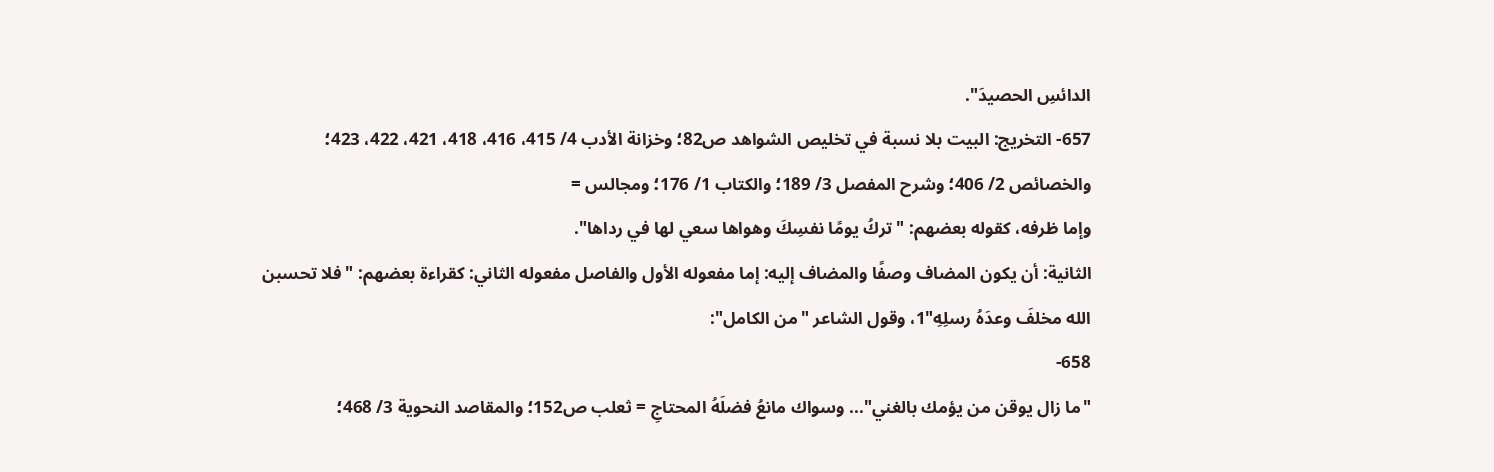الدائسِ الحصيدَ".
657- التخريج: البيت بلا نسبة في تخليص الشواهد ص82؛ وخزانة الأدب 4/ 415، 416، 418، 421، 422، 423؛ والخصائص 2/ 406؛ وشرح المفصل 3/ 189؛ والكتاب 1/ 176؛ ومجالس =
وإما ظرفه، كقوله بعضهم: "تركُ يومًا نفسِكَ وهواها سعي لها في رداها".
الثانية: أن يكون المضاف وصفًا والمضاف إليه: إما مفعوله الأول والفاصل مفعوله الثاني: كقراءة بعضهم: "فلا تحسبن الله مخلفَ وعدَهُ رسلِهِ"1، وقول الشاعر "من الكامل":
658-
"ما زال يوقن من يؤمك بالغني"... وسواك مانعُ فضلَهُ المحتاجِ = ثعلب ص152؛ والمقاصد النحوية 3/ 468؛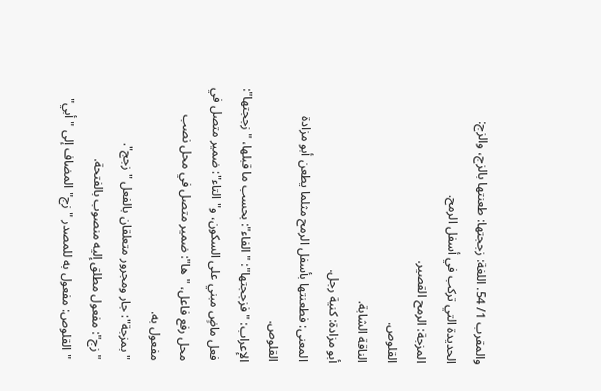والمقرب 1/ 54. اللغة: زججتها: طعنتها بالزج، والزج: الحديدة التي تركب في أسفل الرمح.
المزجة: الرمح القصير.
القلوص.
الناقة الشابة.
أبو مزادة: كنية رجل.
المعنى: فطعنتها بأسفل الرمح مثلما يطعن أبو مزادة القلوص.
الإعراب: "فزججتها": "الفاء": بحسب ما قبلها، "زججتها": فعل ماضٍ مبني على السكون، و"التاء": ضمير متصل في محل رفع فاعل، "ها": ضمير متصل في محل نصب مفعول به.
"بمزجة": جار ومجرور متعلقان بالفعل "زجج".
"زج": مفعول مطلق إليه منصوب بالفتحة.
"القلوص: مفعول به للمصدر "زج" المضاف إلى "أبي"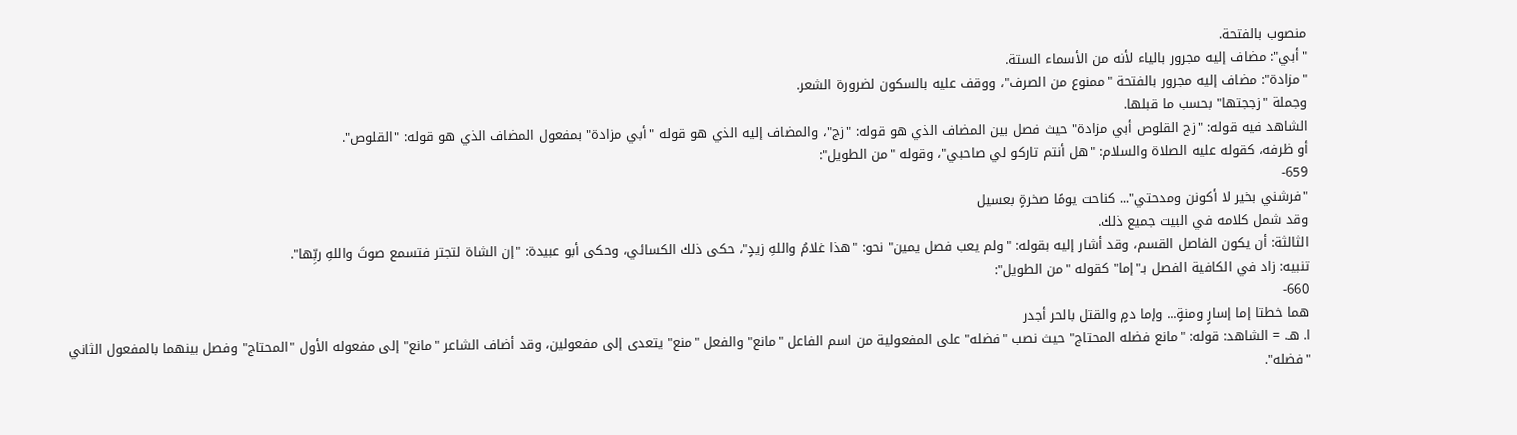منصوب بالفتحة.
"أبي": مضاف إليه مجرور بالياء لأنه من الأسماء الستة.
"مزادة": مضاف إليه مجرور بالفتحة "ممنوع من الصرف"، ووقف عليه بالسكون لضرورة الشعر.
وجملة "زججتها" بحسب ما قبلها.
الشاهد فيه قوله: "زج القلوص أبي مزادة" حيث فصل بين المضاف الذي هو قوله: "زج"، والمضاف إليه الذي هو قوله "أبي مزادة" بمفعول المضاف الذي هو قوله: "القلوص".
أو ظرفه، كقوله عليه الصلاة والسلام: "هل أنتم تاركو لي صاحبي"، وقوله "من الطويل":
659-
"فرشني بخير لا أكونن ومدحتي"... كناحت يومًا صخرةٍ بعسيل
وقد شمل كلامه في البيت جميع ذلك.
الثالثة: أن يكون الفاصل القسم، وقد أشار إليه بقوله: "ولم يعب فصل يمين" نحو: "هذا غلامُ واللهِ زيدٍ"، حكى ذلك الكسائي، وحكى أبو عبيدة: "إن الشاة لتجتر فتسمع صوتَ واللهِ ربِّها".
تنبيه: زاد في الكافية الفصل بـ"إما" كقوله "من الطويل":
660-
هما خطتا إما إسارٍ ومنةٍ... وإما دمٍ والقتل بالحر أجدر
ا. هـ. = الشاهد: قوله: "مانع فضله المحتاج" حيث نصب "فضله" على المفعولية من اسم الفاعل "مانع" والفعل "منع" يتعدى إلى مفعولين، وقد أضاف الشاعر "مانع" إلى مفعوله الأول "المحتاج" وفصل بينهما بالمفعول الثاني "فضله".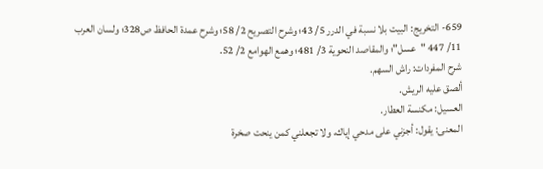659- التخريج: البيت بلا نسبة في الدرر 5/ 43؛ وشرح التصريح 2/ 58؛ وشرح عمدة الحافظ ص328؛ ولسان العرب 11/ 447 "عسل"؛ والمقاصد النحوية 3/ 481؛ وهمع الهوامع 2/ 52.
شرح المفردات: راش السهم.
ألصق عليه الريش.
العسيل: مكنسة العطار.
المعنى: يقول: أجزني على مدحي إياك، ولا تجعلني كمن ينحت صخرة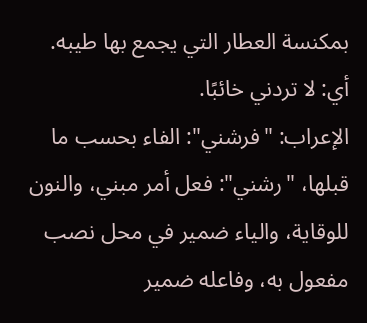بمكنسة العطار التي يجمع بها طيبه.
أي: لا تردني خائبًا.
الإعراب: "فرشني": الفاء بحسب ما قبلها، "رشني": فعل أمر مبني، والنون للوقاية، والياء ضمير في محل نصب مفعول به، وفاعله ضمير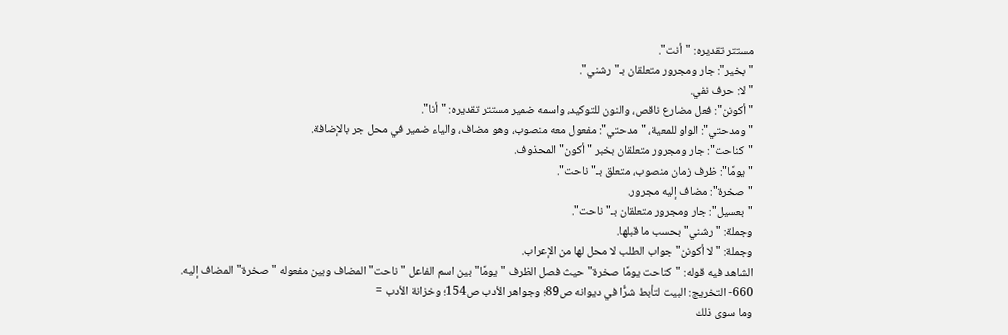مستتر تقديره: "أنت".
"بخير": جار ومجرور متعلقان بـ"رشني".
"لا: حرف نفي.
"أكونن": فعل مضارع ناقص، والنون للتوكيد، واسمه ضمير مستتر تقديره: "أنا".
"ومدحتي": الواو للمعية، "مدحتي": مفعول معه منصوب، وهو مضاف، والياء ضمير في محل جر بالإضافة.
"كناحت": جار ومجرور متعلقان بخبر "أكون" المحذوف.
"يومًا": ظرف زمان منصوب، متعلق بـ"ناحت".
"صخرة": مضاف إليه مجرور.
"بعسيل": جار ومجرور متعلقان بـ"ناحت".
وجملة: "رشني" بحسب ما قبلها.
وجملة: "لا أكونن" جواب الطلب لا محل لها من الإعراب.
الشاهد فيه قوله: "كناحت يومًا صخرة" حيث فصل الظرف "يومًا" بين اسم الفاعل "ناحت" المضاف وبين مفعوله "صخرة" المضاف إليه.
660- التخريج: البيت لتأبط شرًّا في ديوانه ص89؛ وجواهر الأدب ص154؛ وخزانة الأدب =
وما سوى ذلك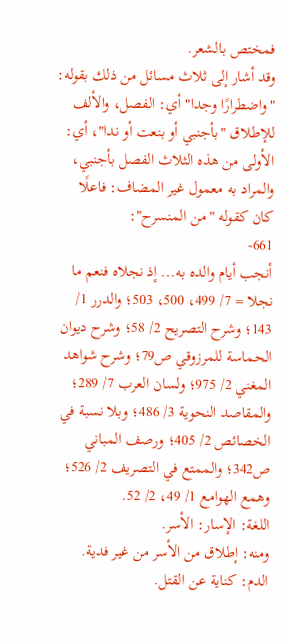فمختص بالشعر.
وقد أشار إلى ثلاث مسائل من ذلك بقوله:
"واضطرارًا وجدا" أي: الفصل، والألف للإطلاق "بأجنبي أو بنعت أو ندا"، أي: الأولى من هذه الثلاث الفصل بأجنبي، والمراد به معمول غير المضاف: فاعلًا كان كقوله "من المنسرح":
661-
أنجب أيام والده به... إذ نجلاه فنعم ما نجلا = 7/ 499، 500، 503؛ والدرر 1/ 143؛ وشرح التصريح 2/ 58؛ وشرح ديوان الحماسة للمرزوقي ص79؛ وشرح شواهد المغني 2/ 975؛ ولسان العرب 7/ 289؛ والمقاصد النحوية 3/ 486؛ وبلا نسبة في الخصائص 2/ 405؛ ورصف المباني ص342؛ والممتع في التصريف 2/ 526؛ وهمع الهوامع 1/ 49، 2/ 52.
اللغة: الإسار: الأسر.
ومنه: إطلاق من الأسر من غير فدية.
الدم: كناية عن القتل.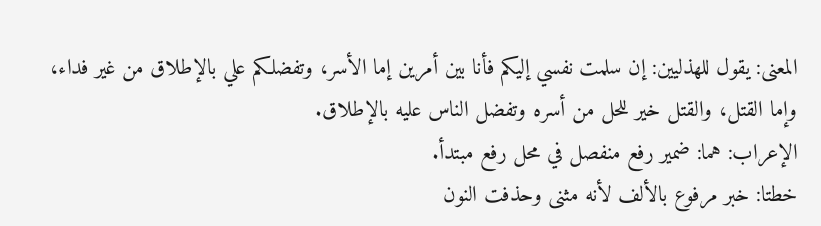المعنى: يقول للهذليين: إن سلمت نفسي إليكم فأنا بين أمرين إما الأسر، وتفضلكم علي بالإطلاق من غير فداء، وإما القتل، والقتل خير للحل من أسره وتفضل الناس عليه بالإطلاق.
الإعراب: هما: ضمير رفع منفصل في محل رفع مبتدأ.
خطتا: خبر مرفوع بالألف لأنه مثنى وحذفت النون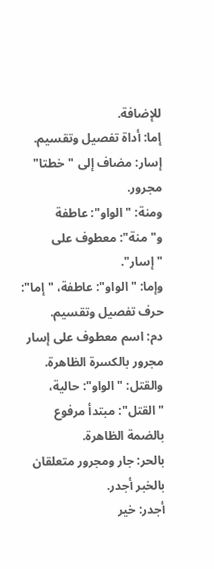للإضافة.
إما: أداة تفصيل وتقسيم.
إسار: مضاف إلى "خطتا" مجرور.
ومنة: "الواو": عاطفة و"منة": معطوف على "إسار".
وإما: "الواو": عاطفة، "إما": حرف تفصيل وتقسيم.
دم: اسم معطوف على إسار مجرور بالكسرة الظاهرة.
والقتل: "الواو": حالية، "القتل": مبتدأ مرفوع بالضمة الظاهرة.
بالحر: جار ومجرور متعلقان بالخبر أجدر.
أجدر: خير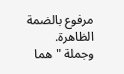مرفوع بالضمة الظاهرة.
وجملة "هما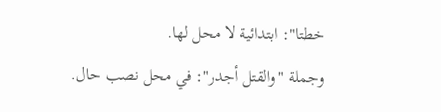خطتا": ابتدائية لا محل لها.
وجملة "والقتل أجدر": في محل نصب حال.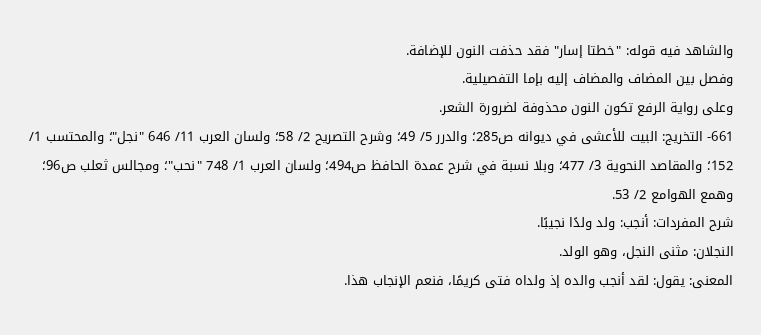والشاهد فيه قوله: "خطتا إسار" فقد حذفت النون للإضافة.
وفصل بين المضاف والمضاف إليه بإما التفصيلية.
وعلى رواية الرفع تكون النون محذوفة لضرورة الشعر.
661- التخريج: البيت للأعشى في ديوانه ص285؛ والدرر 5/ 49؛ وشرح التصريح 2/ 58؛ ولسان العرب 11/ 646 "نجل"؛ والمحتسب 1/ 152؛ والمقاصد النحوية 3/ 477؛ وبلا نسبة في شرح عمدة الحافظ ص494؛ ولسان العرب 1/ 748 "نحب"؛ ومجالس ثعلب ص96؛ وهمع الهوامع 2/ 53.
شرح المفردات: أنجب: ولد ولدًا نجيبًا.
النجلان: مثنى النجل، وهو الولد.
المعنى: يقول: لقد أنجب والده إذ ولداه فتى كريمًا، فنعم الإنجاب هذا.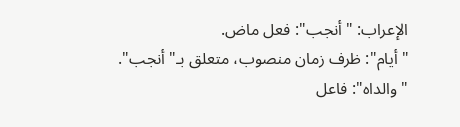الإعراب: "أنجب": فعل ماض.
"أيام": ظرف زمان منصوب، متعلق بـ"أنجب".
"والداه": فاعل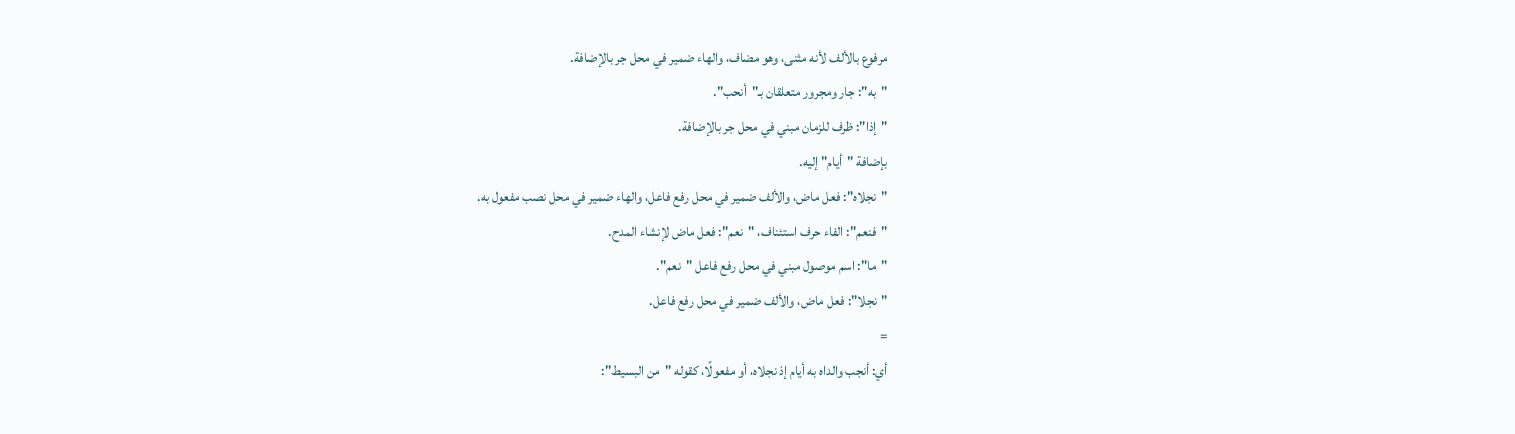مرفوع بالألف لأنه مثنى، وهو مضاف، والهاء ضمير في محل جر بالإضافة.
"به": جار ومجرور متعلقان بـ"أنحب".
"إذا": ظرف للزمان مبني في محل جر بالإضافة.
بإضافة "أيام" إليه.
"نجلاه": فعل ماض، والألف ضمير في محل رفع فاعل، والهاء ضمير في محل نصب مفعول به.
"فنعم": الفاء حرف استئناف، "نعم": فعل ماض لإنشاء المدح.
"ما": اسم موصول مبني في محل رفع فاعل "نعم".
"نجلا": فعل ماض، والألف ضمير في محل رفع فاعل.
=
أي: أنجب والداه به أيام إذ نجلاه، أو مفعولًا، كقوله "من البسيط":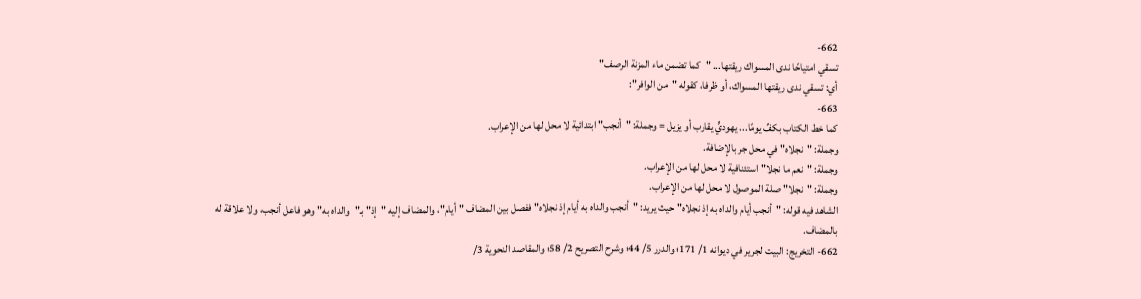662-
تسقي امتياحًا ندى المسواك ريقتها... "كما تضمن ماء المزنة الرصف"
أي: تسقي ندى ريقتها المسواك، أو ظرفا، كقوله "من الوافر":
663-
كما خط الكتاب بكفِّ يومًا... يهوديٍّ يقارب أو يزيل = وجملة: "أنجب" ابتدائية لا محل لها من الإعراب.
وجملة: "نجلاه" في محل جر بالإضافة.
وجملة: "نعم ما نجلا" استئنافية لا محل لها من الإعراب.
وجملة: "نجلا" صلة الموصول لا محل لها من الإعراب.
الشاهد فيه قوله: "أنجب أيام والداه به إذ نجلاه" حيث يريد: "أنجب والداه به أيام إذ نجلاه" ففصل بين المضاف "أيام"، والمضاف إليه "إذ" بـ"والداه به" وهو فاعل أنجب، ولا علاقة له بالمضاف.
662- التخريج: البيت لجرير في ديوانه 1/ 171؛ والدرر 5/ 44؛ وشرح التصريح 2/ 58؛ والمقاصد النحوية 3/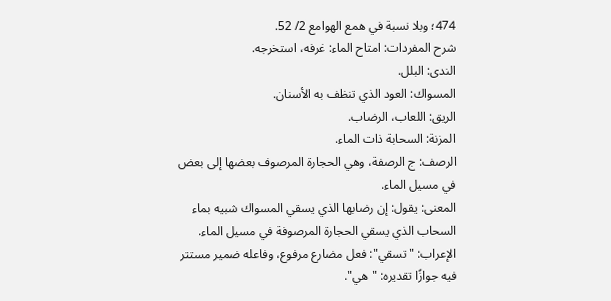474؛ وبلا نسبة في همع الهوامع 2/ 52.
شرح المفردات: امتاح الماء: غرفه، استخرجه.
الندى: البلل.
المسواك: العود الذي تنظف به الأسنان.
الريق: اللعاب، الرضاب.
المزنة: السحابة ذات الماء.
الرصف: ج الرصفة، وهي الحجارة المرصوف بعضها إلى بعض في مسيل الماء.
المعنى: يقول: إن رضابها الذي يسقي المسواك شبيه بماء السحاب الذي يسقي الحجارة المرصوفة في مسيل الماء.
الإعراب: "تسقي": فعل مضارع مرفوع، وفاعله ضمير مستتر فيه جوازًا تقديره: "هي".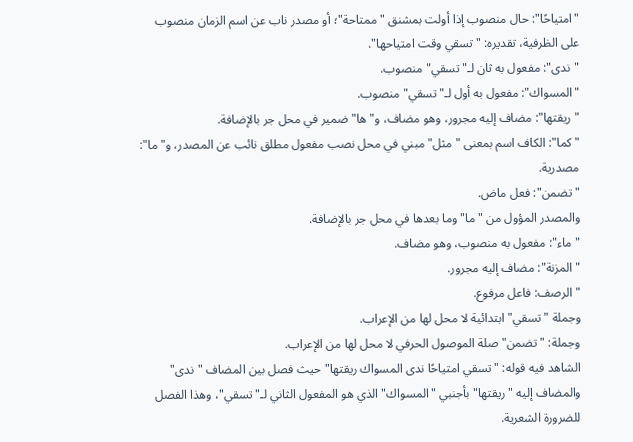"امتياحًا": حال منصوب إذا أولت بمشنق "ممتاحة"؛ أو مصدر ناب عن اسم الزمان منصوب على الظرفية، تقديره: "تسقي وقت امتياحها".
"ندى": مفعول به ثان لـ"تسقي" منصوب.
"المسواك": مفعول به أول لـ"تسقي" منصوب.
"ريقتها": مضاف إليه مجرور، وهو مضاف، و"ها" ضمير في محل جر بالإضافة.
"كما": الكاف اسم بمعنى "مثل" مبني في محل نصب مفعول مطلق نائب عن المصدر، و"ما": مصدرية.
"تضمن": فعل ماض.
والمصدر المؤول من "ما" وما بعدها في محل جر بالإضافة.
"ماء": مفعول به منصوب، وهو مضاف.
"المزنة": مضاف إليه مجرور.
"الرصف: فاعل مرفوع.
وجملة "تسقي" ابتدائية لا محل لها من الإعراب.
وجملة: "تضمن" صلة الموصول الحرفي لا محل لها من الإعراب.
الشاهد فيه قوله: "تسقي امتياحًا ندى المسواك ريقتها" حيث فصل بين المضاف "ندى" والمضاف إليه "ريقتها" بأجنبي "المسواك" الذي هو المفعول الثاني لـ"تسقي"، وهذا الفصل للضرورة الشعرية.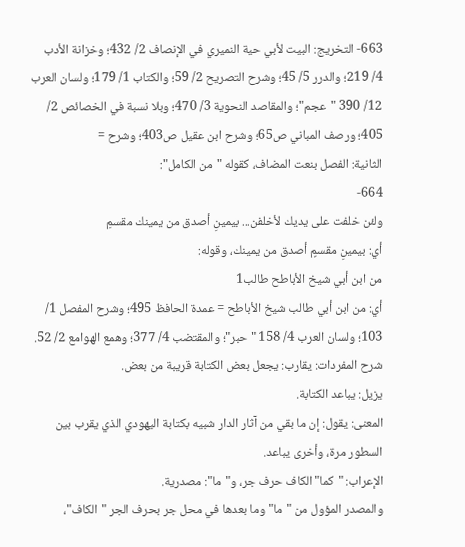663- التخريج: البيت لأبي حية النميري في الإنصاف 2/ 432؛ وخزانة الأدب 4/ 219؛ والدرر 5/ 45؛ وشرح التصريح 2/ 59؛ والكتاب 1/ 179؛ ولسان العرب 12/ 390 "عجم"؛ والمقاصد النحوية 3/ 470؛ وبلا نسبة في الخصائص 2/ 405؛ ورصف المباني ص65؛ وشرح ابن عقيل ص403؛ وشرح =
الثانية: الفصل بنعت المضاف، كقوله "من الكامل":
664-
ولئن خلفت على يديك لأخلفن... بيمينِ أصدق من يمينك مقسمِ
أي: بيمينِ مقسمٍ أصدق من يمينك، وقوله:
من ابن أبي شيخ الأباطح طالب1
أي: من ابن أبي طالب شيخ الأباطح = عمدة الحافظ 495؛ وشرح المفصل 1/ 103؛ ولسان العرب 4/ 158 "حبر"؛ والمقتضب 4/ 377؛ وهمع الهوامع 2/ 52. شرح المفردات: يقارب: يجعل بعض الكتابة قريبة من بعض.
يزيل: يباعد الكتابة.
المعنى: يقول: إن ما بقي من آثار الدار شبيه بكتابة اليهودي الذي يقرب بين السطور مرة، وأخرى يباعد.
الإعراب: "كما" الكاف حرف جر، و"ما": مصدرية.
والمصدر المؤول من "ما" وما بعدها في محل جر بحرف الجر "الكاف"،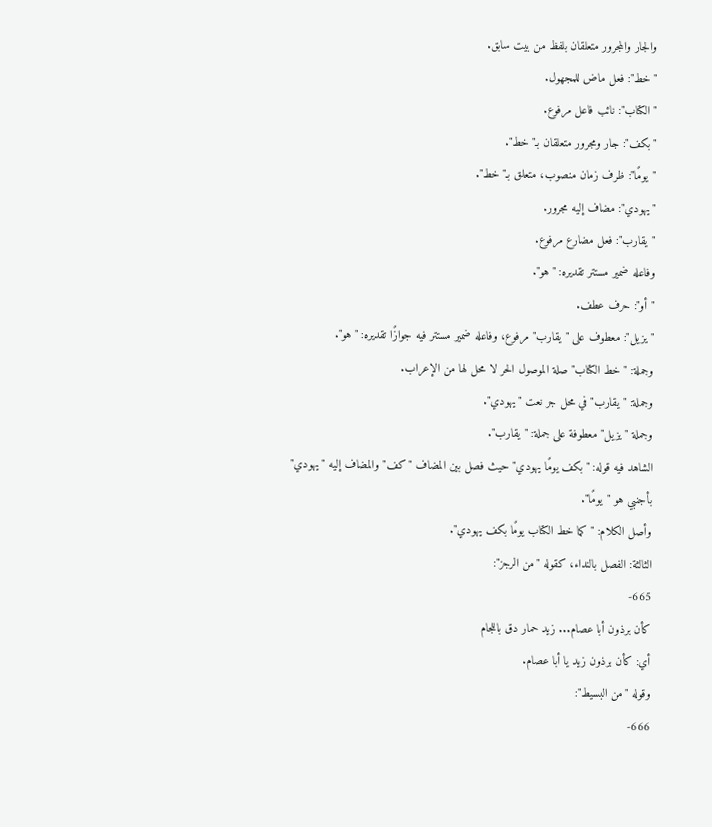والجار والمجرور متعلقان بلفظ من بيت سابق.
"خط": فعل ماض للمجهول.
"الكتاب": نائب فاعل مرفوع.
"بكف": جار ومجرور متعلقان بـ"خط".
"يومًا": ظرف زمان منصوب، متعلق بـ"خط".
"يهودي": مضاف إليه مجرور.
"يقارب": فعل مضارع مرفوع.
وفاعله ضمير مستتر تقديره: "هو".
"أو": حرف عطف.
"يزيل": معطوف على "يقارب" مرفوع، وفاعله ضمير مستتر فيه جوازًا تقديره: "هو".
وجملة: "خط الكتاب" صلة الموصول الحر لا محل لها من الإعراب.
وجملة: "يقارب" في محل جر نعت "يهودي".
وجملة "يزيل" معطوفة على جملة: "يقارب".
الشاهد فيه قوله: "بكف يومًا يهودي" حيث فصل بين المضاف "كف" والمضاف إليه "يهودي" بأجنبي هو "يومًا".
وأصل الكلام: "كما خط الكتاب يومًا بكف يهودي".
الثالثة: الفصل بالنداء، كقوله "من الرجز":
665-
كأن برذون أبا عصام... زيد حمار دق باللجام
أي: كأن برذون زيد يا أبا عصام.
وقوله "من البسيط":
666-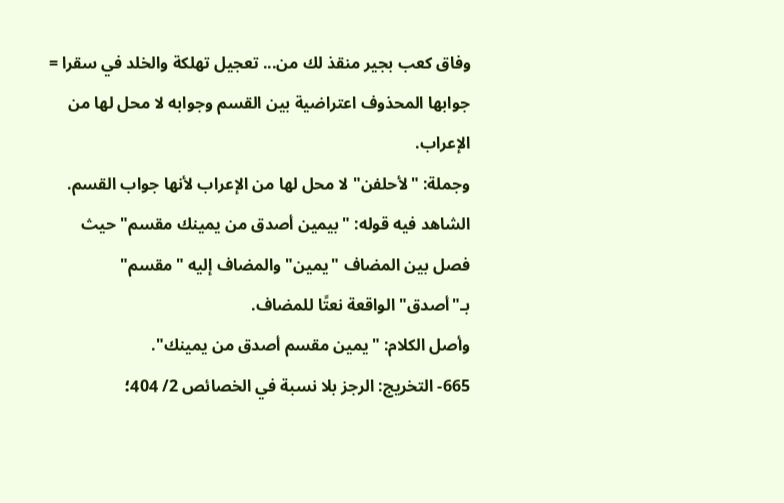وفاق كعب بجير منقذ لك من... تعجيل تهلكة والخلد في سقرا = جوابها المحذوف اعتراضية بين القسم وجوابه لا محل لها من الإعراب.
وجملة: "لأحلفن" لا محل لها من الإعراب لأنها جواب القسم.
الشاهد فيه قوله: "بيمين أصدق من يمينك مقسم" حيث فصل بين المضاف "يمين" والمضاف إليه "مقسم" بـ"أصدق" الواقعة نعتًا للمضاف.
وأصل الكلام: "يمين مقسم أصدق من يمينك".
665- التخريج: الرجز بلا نسبة في الخصائص 2/ 404؛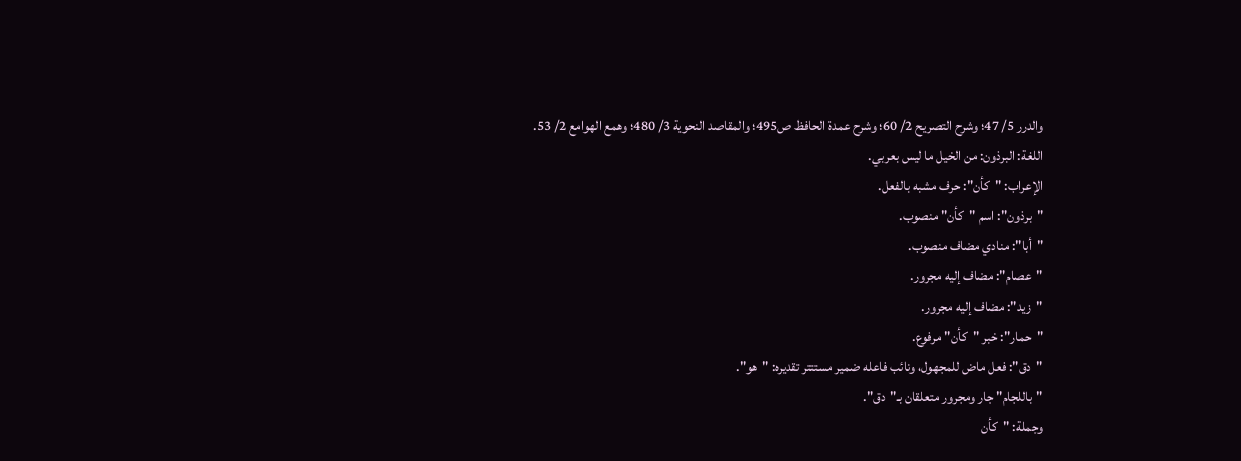والدرر 5/ 47؛ وشرح التصريح 2/ 60؛ وشرح عمدة الحافظ ص495؛ والمقاصد النحوية 3/ 480؛ وهمع الهوامع 2/ 53.
اللغة: البرذون: من الخيل ما ليس بعربي.
الإعراب: "كأن": حرف مشبه بالفعل.
"برذون": اسم "كأن" منصوب.
"أبا": منادي مضاف منصوب.
"عصام": مضاف إليه مجرور.
"زيد": مضاف إليه مجرور.
"حمار": خبر "كأن" مرفوع.
"دق": فعل ماض للمجهول، ونائب فاعله ضمير مستتتر تقديره: "هو".
"باللجام" جار ومجرور متعلقان بـ"دق".
وجملة: "كأن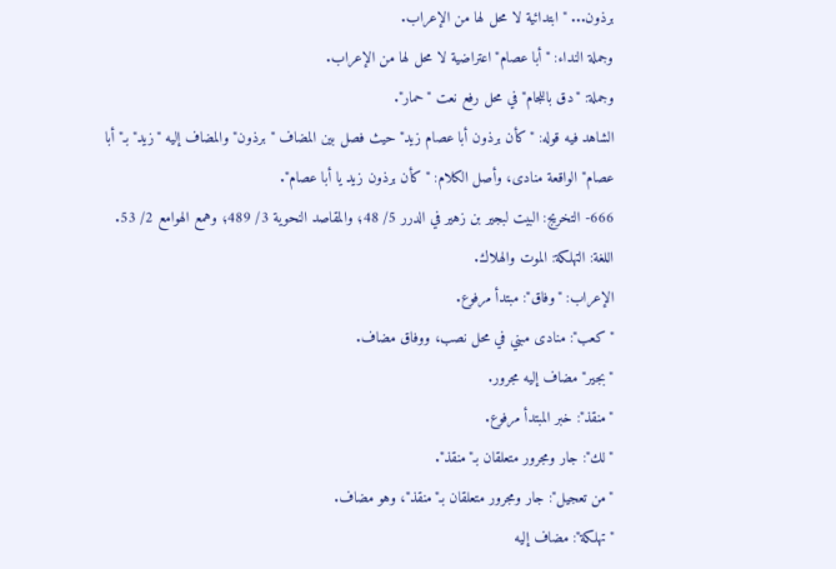برذون... " ابتدائية لا محل لها من الإعراب.
وجملة النداء: "أبا عصام" اعتراضية لا محل لها من الإعراب.
وجملة: "دق باللجام" في محل رفع نعت "حمار".
الشاهد فيه قوله: "كأن برذون أبا عصام زيد" حيث فصل بين المضاف "برذون" والمضاف إليه "زيد" بـ"أبا عصام" الواقعة منادى، وأصل الكلام: "كأن برذون زيد يا أبا عصام".
666- التخريج: البيت لبجير بن زهير في الدرر 5/ 48؛ والمقاصد النحوية 3/ 489؛ وهمع الهوامع 2/ 53.
اللغة: التهلكة: الموت والهلاك.
الإعراب: "وفاق": مبتدأ مرفوع.
"كعب": منادى مبني في محل نصب، ووفاق مضاف.
"بجير" مضاف إليه مجرور.
"منقذ": خبر المبتدأ مرفوع.
"لك": جار ومجرور متعلقان بـ"منقذ".
"من تعجيل": جار ومجرور متعلقان بـ"منقذ"، وهو مضاف.
"تهلكة": مضاف إليه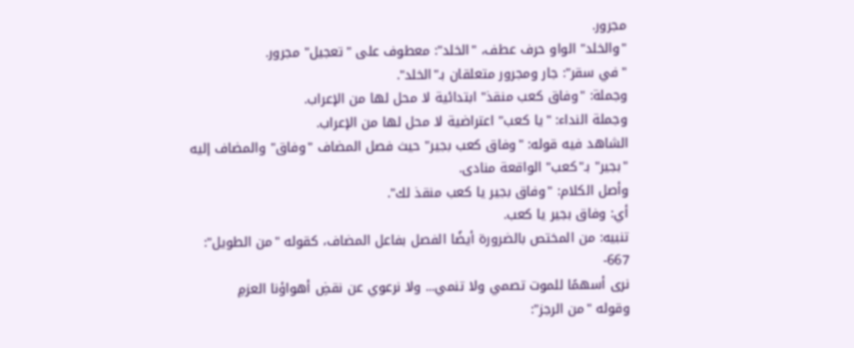مجرور.
"والخلد" الواو حرف عطف، "الخلد": معطوف على "تعجيل" مجرور.
"في سقر": جار ومجرور متعلقان بـ"الخلد".
وجملة: "وفاق كعب منقذ" ابتدائية لا محل لها من الإعراب.
وجملة النداء: "يا كعب" اعتراضية لا محل لها من الإعراب.
الشاهد فيه قوله: "وفاق كعب بجير" حيث فصل المضاف "وفاق" والمضاف إليه "بجير" بـ"كعب" الواقعة منادى.
وأصل الكلام: "وفاق بجير يا كعب منقذ لك".
أي: وفاق بجير يا كعب.
تنبيه: من المختص بالضرورة أيضًا الفصل بفاعل المضاف، كقوله "من الطويل":
667-
نرى أسهمًا للموت تصمي ولا تنمي... ولا نرعوي عن نقضِ أهواؤنا العزمِ
وقوله "من الرجز":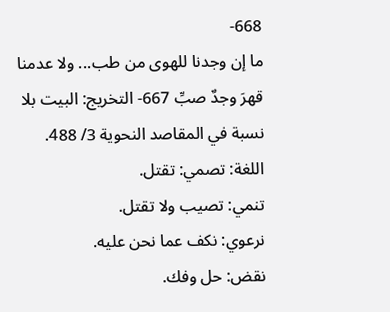668-
ما إن وجدنا للهوى من طب... ولا عدمنا قهرَ وجدٌ صبِّ 667- التخريج: البيت بلا نسبة في المقاصد النحوية 3/ 488.
اللغة: تصمي: تقتل.
تنمي: تصيب ولا تقتل.
نرعوي: نكف عما نحن عليه.
نقض: حل وفك.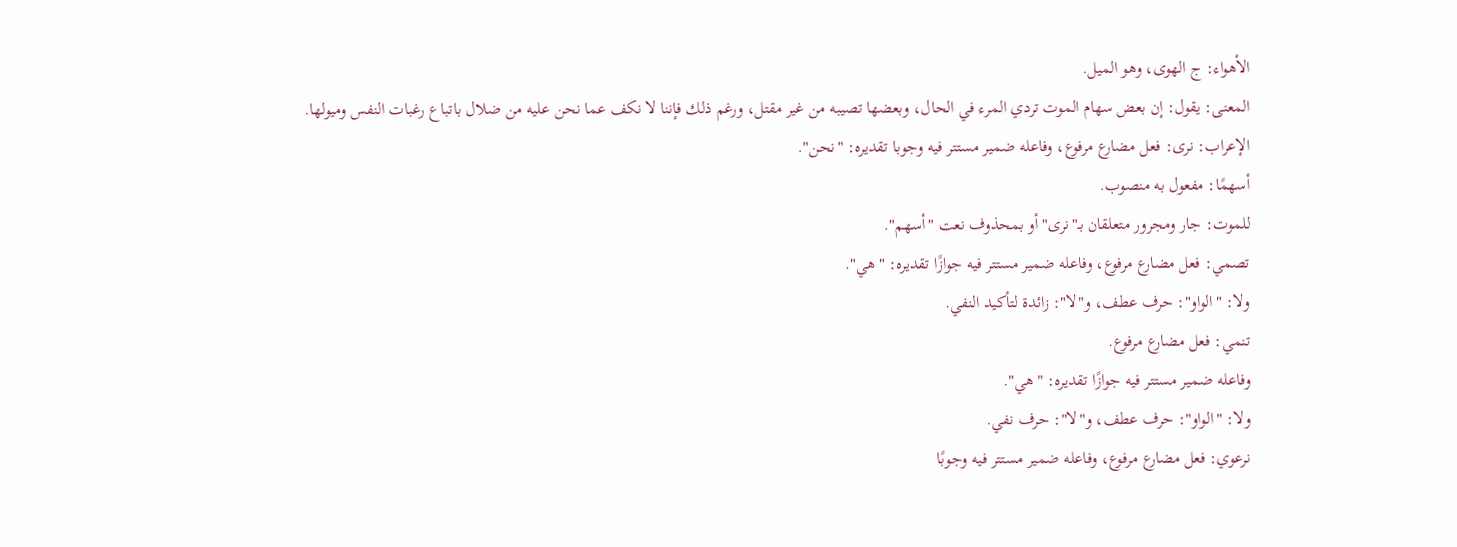الأهواء: ج الهوى، وهو الميل.
المعنى: يقول: إن بعض سهام الموت تردي المرء في الحال، وبعضها تصيبه من غير مقتل، ورغم ذلك فإننا لا نكف عما نحن عليه من ضلال باتباع رغبات النفس وميولها.
الإعراب: نرى: فعل مضارع مرفوع، وفاعله ضمير مستتر فيه وجوبا تقديره: "نحن".
أسهمًا: مفعول به منصوب.
للموت: جار ومجرور متعلقان بـ"نرى" أو بمحذوف نعت "أسهم".
تصمي: فعل مضارع مرفوع، وفاعله ضمير مستتر فيه جوازًا تقديره: "هي".
ولا: "الواو": حرف عطف، و"لا": زائدة لتأكيد النفي.
تنمي: فعل مضارع مرفوع.
وفاعله ضمير مستتر فيه جوازًا تقديره: "هي".
ولا: "الواو": حرف عطف، و"لا": حرف نفي.
نرعوي: فعل مضارع مرفوع، وفاعله ضمير مستتر فيه وجوبًا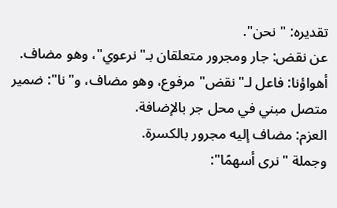تقديره: "نحن".
عن نقض: جار ومجرور متعلقان بـ"نرعوي"، وهو مضاف.
أهواؤنا: فاعل لـ"نقض" مرفوع، وهو مضاف، و"نا": ضمير متصل مبني في محل جر بالإضافة.
العزم: مضاف إليه مجرور بالكسرة.
وجملة "نرى أسهمًا":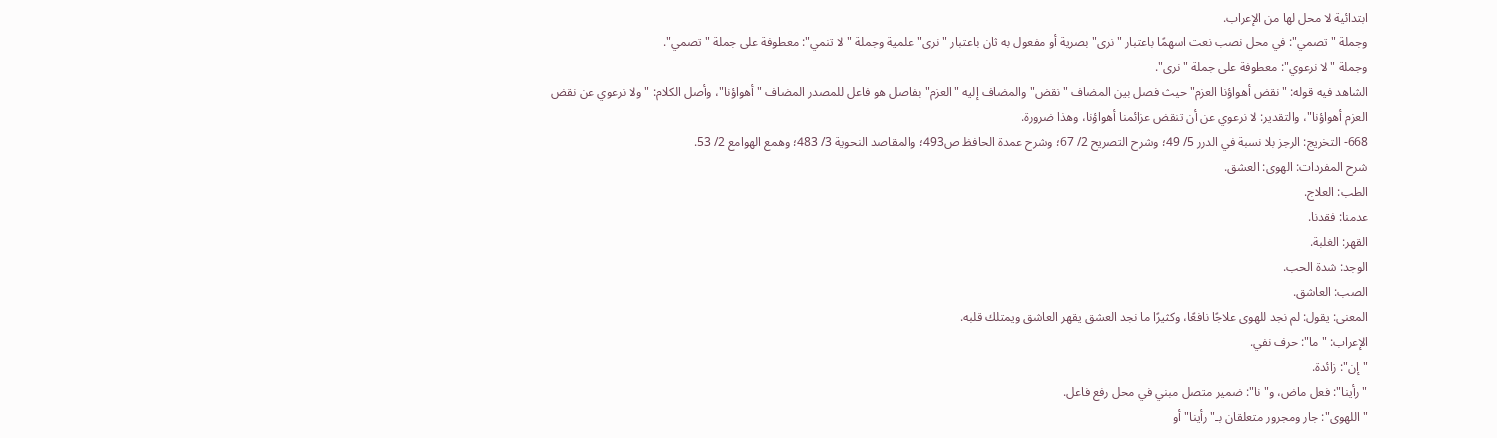ابتدائية لا محل لها من الإعراب.
وجملة "تصمي": في محل نصب نعت اسهمًا باعتبار "نرى" بصرية أو مفعول به ثان باعتبار "نرى" علمية وجملة "لا تنمي": معطوفة على جملة "تصمي".
وجملة "لا نرعوي": معطوفة على جملة "نرى".
الشاهد فيه قوله: "نقض أهواؤنا العزم" حيث فصل بين المضاف "نقض" والمضاف إليه "العزم" بفاصل هو فاعل للمصدر المضاف "أهواؤنا"، وأصل الكلام: "ولا نرعوي عن نقض العزم أهواؤنا"، والتقدير: لا نرعوي عن أن تنقض عزائمنا أهواؤنا، وهذا ضرورة.
668- التخريج: الرجز بلا نسبة في الدرر 5/ 49؛ وشرح التصريح 2/ 67؛ وشرح عمدة الحافظ ص493؛ والمقاصد النحوية 3/ 483؛ وهمع الهوامع 2/ 53.
شرح المفردات: الهوى: العشق.
الطب: العلاج.
عدمنا: فقدنا.
القهر: الغلبة.
الوجد: شدة الحب.
الصب: العاشق.
المعنى: يقول: لم نجد للهوى علاجًا نافعًا، وكثيرًا ما نجد العشق يقهر العاشق ويمتلك قلبه.
الإعراب: "ما": حرف نفي.
"إن": زائدة.
"رأينا": فعل ماض، و"نا": ضمير متصل مبني في محل رفع فاعل.
"اللهوى": جار ومجرور متعلقان بـ"رأينا" أو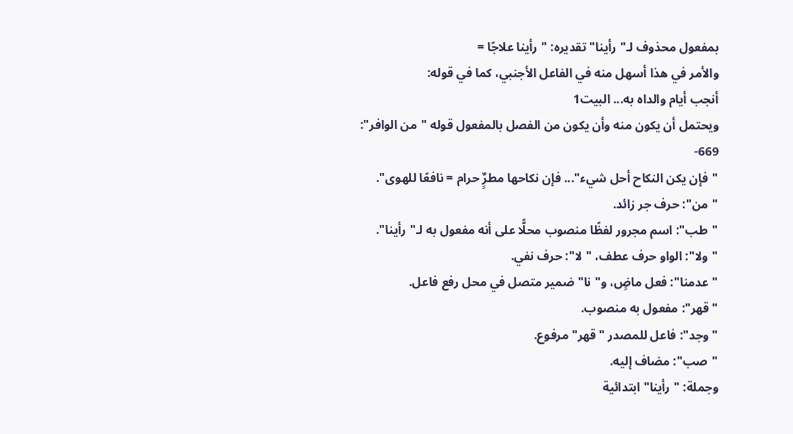بمفعول محذوف لـ"رأينا" تقديره: "رأينا علاجًا =
والأمر في هذا أسهل منه في الفاعل الأجنبي، كما في قوله:
أنجب أيام والداه به... البيت1
ويحتمل أن يكون منه وأن يكون من الفصل بالمفعول قوله "من الوافر":
669-
"فإن يكن النكاح أحل شيء"... فإن نكاحها مطرٌٍ حرام = نافعًا للهوى".
"من": حرف جر زائد.
"طب": اسم مجرور لفظًا منصوب محلًّا على أنه مفعول به لـ"رأينا".
"ولا": الواو حرف عطف، "لا": حرف نفي.
"عدمنا": فعل ماضٍ، و"نا" ضمير متصل في محل رفع فاعل.
"قهر": مفعول به منصوب.
"وجد": فاعل للمصدر "قهر" مرفوع.
"صب": مضاف إليه.
وجملة: "رأينا" ابتدائية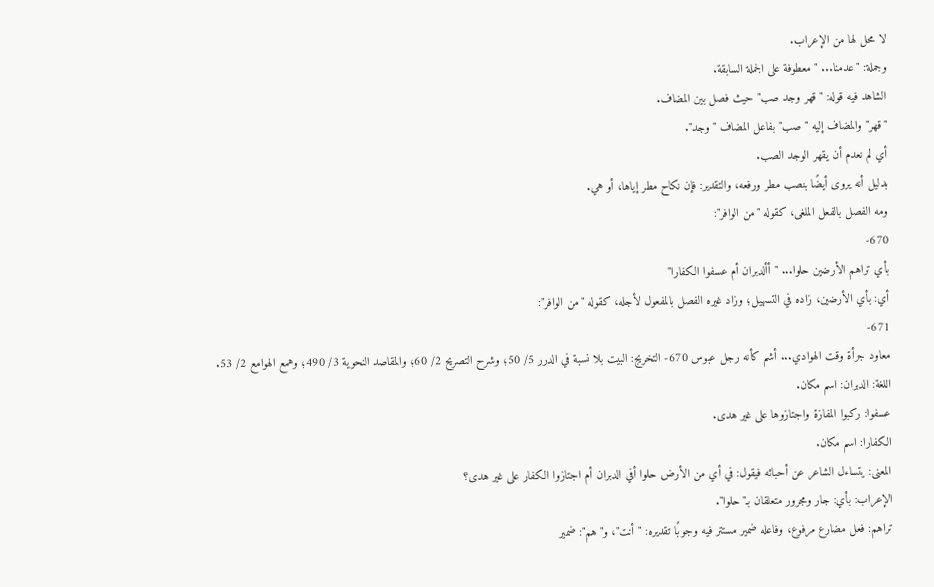لا محل لها من الإعراب.
وجملة: "عدمنا... " معطوفة على الجملة السابقة.
الشاهد فيه قوله: "قهر وجد صب" حيث فصل بين المضاف.
"قهر" والمضاف إليه "صب" بفاعل المضاف "وجد".
أي لم نعدم أن يقهر الوجد الصب.
بدليل أنه يروى أيضًا بنصب مطر ورفعه، والتقدير: فإن نكاح مطر إياها، أو هي.
ومه الفصل بالفعل الملغى، كقوله "من الوافر":
670-
بأي تراهم الأرضين حلوا... "أألدبران أم عسفوا الكفارا"
أي: بأي الأرضين، زاده في التسهيل؛ وزاد غيره الفصل بالمفعول لأجله، كقوله "من الوافر":
671-
معاود جرأة وقت الهوادي... أشم كأنه رجل عبوس 670- التخريج: البيت بلا نسبة في الدرر 5/ 50؛ وشرح التصريح 2/ 60؛ والمقاصد النحوية 3/ 490؛ وهمع الهوامع 2/ 53.
اللغة: الدبران: اسم مكان.
عسفوا: ركبوا المفازة واجتازوها على غير هدى.
الكفارا: اسم مكان.
المعنى: يتساءل الشاعر عن أحبائه فيقول: في أي من الأرض حلوا أفي الدبران أم اجتازوا الكفار على غير هدى؟
الإعراب: بأي: جار ومجرور متعلقان بـ"حلوا".
تراهم: فعل مضارع مرفوع، وفاعله ضمير مستتر فيه وجوبًا تقديره: "أنت"، و"هم": ضمير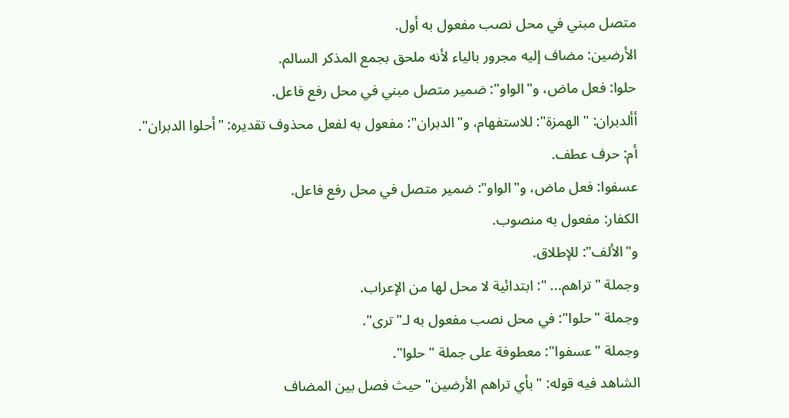متصل مبني في محل نصب مفعول به أول.
الأرضين: مضاف إليه مجرور بالياء لأنه ملحق بجمع المذكر السالم.
حلوا: فعل ماض، و"الواو": ضمير متصل مبني في محل رفع فاعل.
أألدبران: "الهمزة": للاستفهام، و"الدبران": مفعول به لفعل محذوف تقديره: "أحلوا الدبران".
أم: حرف عطف.
عسفوا: فعل ماض، و"الواو": ضمير متصل في محل رفع فاعل.
الكفار: مفعول به منصوب.
و"الألف": للإطلاق.
وجملة "تراهم... ": ابتدائية لا محل لها من الإعراب.
وجملة "حلوا": في محل نصب مفعول به لـ"ترى".
وجملة "عسفوا": معطوفة على جملة "حلوا".
الشاهد فيه قوله: "بأي تراهم الأرضين" حيث فصل بين المضاف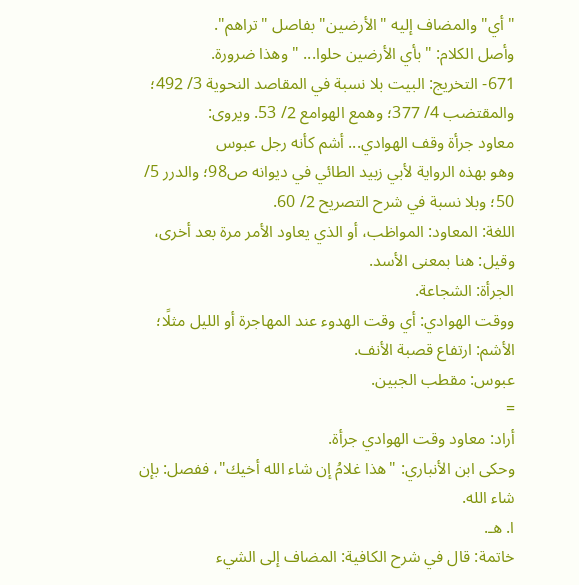"أي" والمضاف إليه "الأرضين" بفاصل "تراهم".
وأصل الكلام: "بأي الأرضين حلوا... " وهذا ضرورة.
671- التخريج: البيت بلا نسبة في المقاصد النحوية 3/ 492؛ والمقتضب 4/ 377؛ وهمع الهوامع 2/ 53. ويروى:
معاود جرأة وقف الهوادي... أشم كأنه رجل عبوس
وهو بهذه الرواية لأبي زبيد الطائي في ديوانه ص98؛ والدرر 5/ 50؛ وبلا نسبة في شرح التصريح 2/ 60.
اللغة: المعاود: المواظب، أو الذي يعاود الأمر مرة بعد أخرى، وقيل: هنا بمعنى الأسد.
الجرأة: الشجاعة.
ووقت الهوادي: أي وقت الهدوء عند المهاجرة أو الليل مثلًا؛ الأشم: ارتفاع قصبة الأنف.
عبوس: مقطب الجبين.
=
أراد: معاود وقت الهوادي جرأة.
وحكى ابن الأنباري: "هذا غلامُ إن شاء الله أخيك"، ففصل: بإن شاء الله.
ا. هـ.
خاتمة: قال في شرح الكافية: المضاف إلى الشيء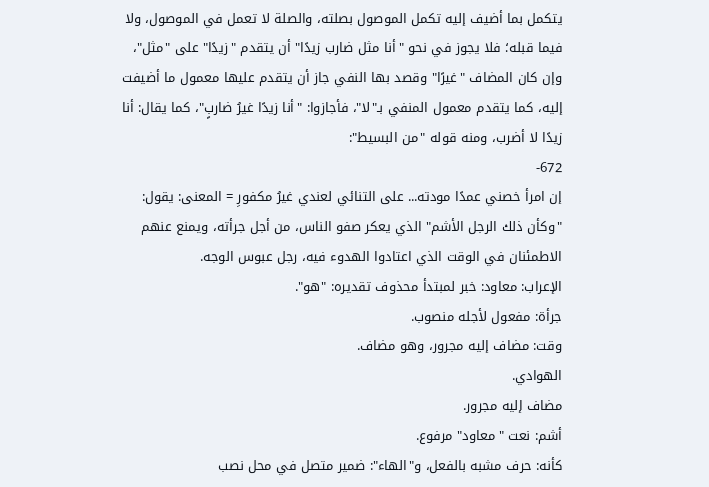يتكمل بما أضيف إليه تكمل الموصول بصلته، والصلة لا تعمل في الموصول، ولا فيما قبله؛ فلا يجوز في نحو "أنا مثل ضارب زيدًا" أن يتقدم "زيدًا" على "مثل"، وإن كان المضاف "غيرًا" وقصد بها النفي جاز أن يتقدم عليها معمول ما أضيفت إليه، كما يتقدم معمول المنفي بـ"لا"، فأجازوا: "أنا زيدًا غيرُ ضاربٍ"، كما يقال: أنا زيدًا لا أضرب، ومنه قوله "من البسيط":
672-
إن امرأ خصني عمدًا مودته... على التنائي لعندي غيرُ مكفورِ = المعنى: يقول: "وكأن ذلك الرجل الأشم" الذي يعكر صفو الناس، من أجل جرأته، ويمنع عنهم الاطمئنان في الوقت الذي اعتادوا الهدوء فيه، رجل عبوس الوجه.
الإعراب: معاود: خبر لمبتدأ محذوف تقديره: "هو".
جرأة: مفعول لأجله منصوب.
وقت: مضاف إليه مجرور، وهو مضاف.
الهوادي.
مضاف إليه مجرور.
أشم: نعت "معاود" مرفوع.
كأنه: حرف مشبه بالفعل، و"الهاء": ضمير متصل في محل نصب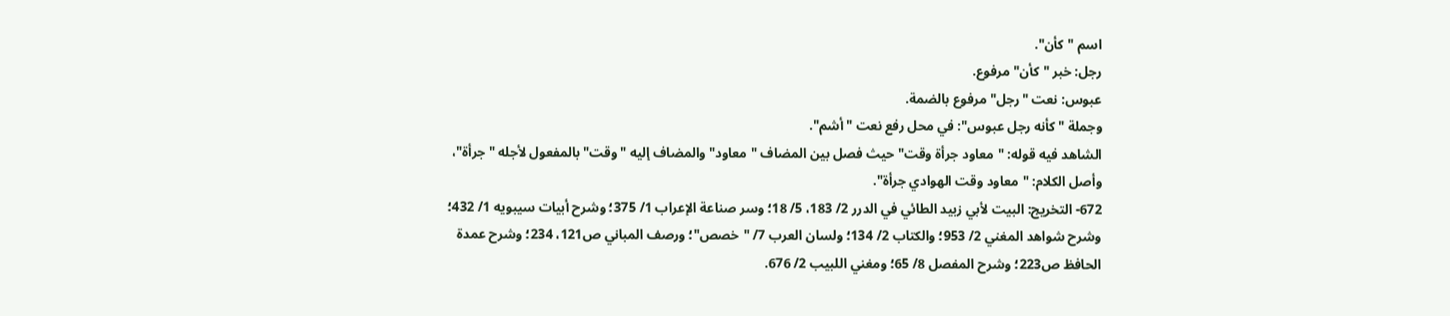اسم "كأن".
رجل: خبر "كأن" مرفوع.
عبوس: نعت "رجل" مرفوع بالضمة.
وجملة "كأنه رجل عبوس": في محل رفع نعت "أشم".
الشاهد فيه قوله: "معاود جرأة وقت" حيث فصل بين المضاف "معاود" والمضاف إليه "وقت" بالمفعول لأجله "جرأة"، وأصل الكلام: "معاود وقت الهوادي جرأة".
672- التخريج: البيت لأبي زبيد الطائي في الدرر 2/ 183، 5/ 18؛ وسر صناعة الإعراب 1/ 375؛ وشرح أبيات سيبويه 1/ 432؛ وشرح شواهد المغني 2/ 953؛ والكتاب 2/ 134؛ ولسان العرب 7/ "خصص"؛ ورصف المباني ص121، 234؛ وشرح عمدة الحافظ ص223؛ وشرح المفصل 8/ 65؛ ومغني اللبيب 2/ 676.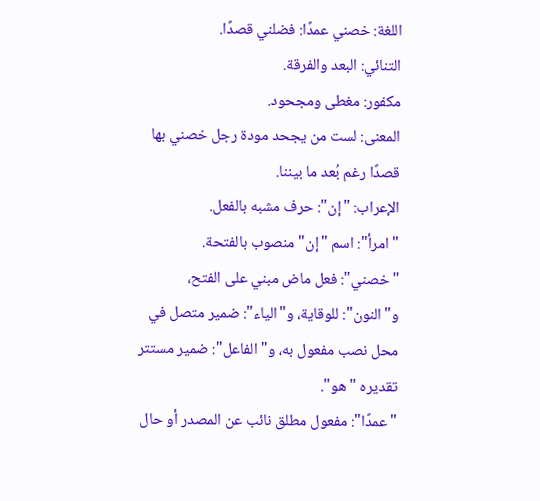اللغة: خصني عمدًا: فضلني قصدًا.
التنائي: البعد والفرقة.
مكفور: مغطى ومجحود.
المعنى: لست من يجحد مودة رجل خصني بها قصدًا رغم بُعد ما بيننا.
الإعراب: "إن": حرف مشبه بالفعل.
"امرأ": اسم "إن" منصوب بالفتحة.
"خصني": فعل ماض مبني على الفتح، و"النون": للوقاية، و"الياء": ضمير متصل في محل نصب مفعول به، و"الفاعل": ضمير مستتر تقديره "هو".
"عمدًا": مفعول مطلق نائب عن المصدر أو حال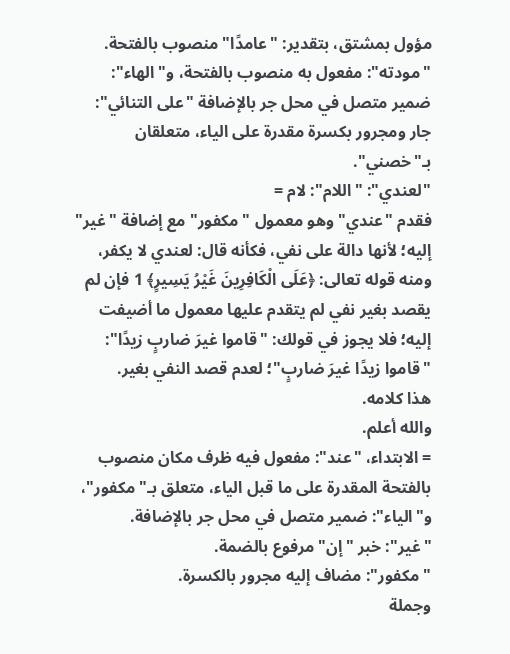مؤول بمشتق، بتقدير: "عامدًا" منصوب بالفتحة.
"مودته": مفعول به منصوب بالفتحة، و"الهاء": ضمير متصل في محل جر بالإضافة "على التنائي": جار ومجرور بكسرة مقدرة على الياء، متعلقان بـ"خصني".
"لعندي": "اللام": لام =
فقدم "عندي" وهو معمول "مكفور" مع إضافة "غير" إليه؛ لأنها دالة على نفي، فكأنه قال: لعندي لا يكفر، ومنه قوله تعالى: ﴿عَلَى الْكَافِرِينَ غَيْرُ يَسِيرٍ﴾ 1 فإن لم يقصد بغير نفي لم يتقدم عليها معمول ما أضيفت إليه؛ فلا يجوز في قولك: "قاموا غيرَ ضاربٍ زيدًا": "قاموا زيدًا غيرَ ضاربٍ"؛ لعدم قصد النفي بغير.
هذا كلامه.
والله أعلم.
= الابتداء، "عند": مفعول فيه ظرف مكان منصوب بالفتحة المقدرة على ما قبل الياء، متعلق بـ"مكفور"، و"الياء": ضمير متصل في محل جر بالإضافة.
"غير": خبر "إن" مرفوع بالضمة.
"مكفور": مضاف إليه مجرور بالكسرة.
وجملة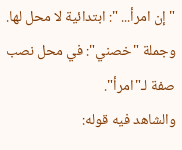"إن امرأ... ": ابتدائية لا محل لها.
وجملة "خصني": في محل نصب صفة لـ"امرأ".
والشاهد فيه قوله: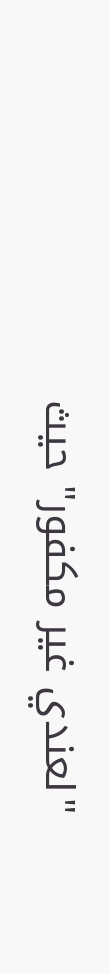"لعندي غير مكفور" حيث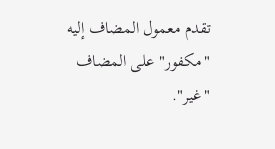تقدم معمول المضاف إليه "مكفور" على المضاف "غير".